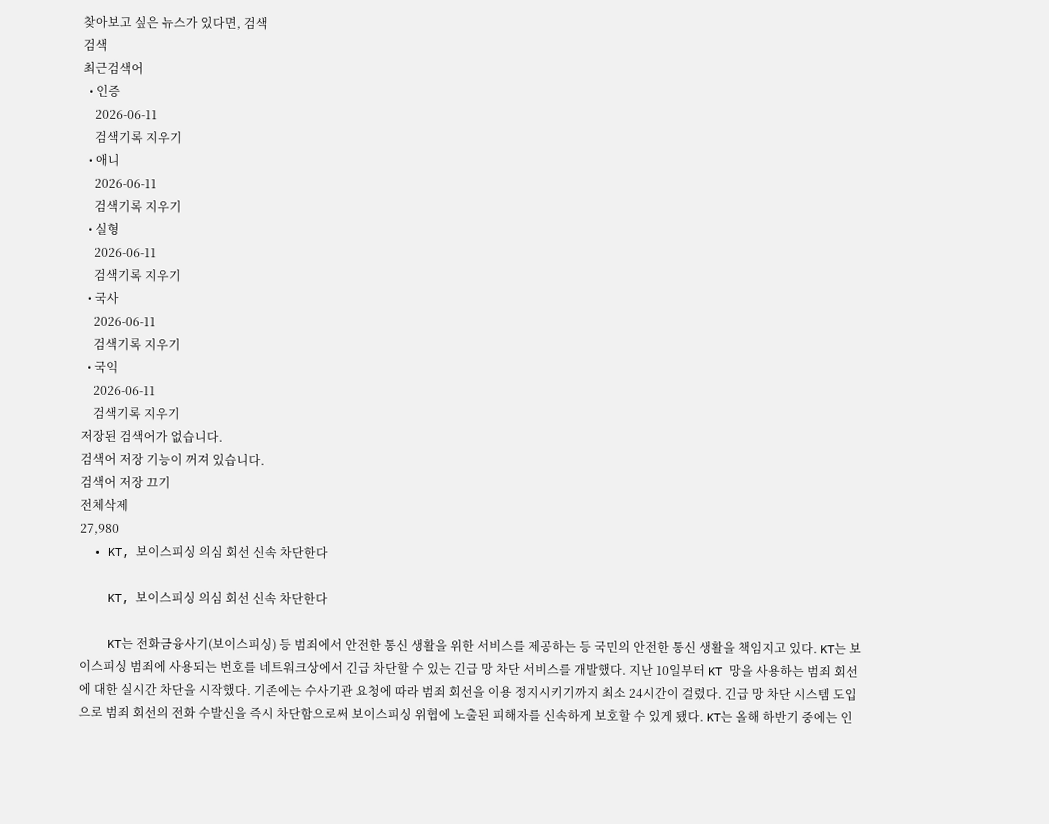찾아보고 싶은 뉴스가 있다면, 검색
검색
최근검색어
  • 인증
    2026-06-11
    검색기록 지우기
  • 애니
    2026-06-11
    검색기록 지우기
  • 실형
    2026-06-11
    검색기록 지우기
  • 국사
    2026-06-11
    검색기록 지우기
  • 국익
    2026-06-11
    검색기록 지우기
저장된 검색어가 없습니다.
검색어 저장 기능이 꺼져 있습니다.
검색어 저장 끄기
전체삭제
27,980
  • KT, 보이스피싱 의심 회선 신속 차단한다

    KT, 보이스피싱 의심 회선 신속 차단한다

    KT는 전화금융사기(보이스피싱) 등 범죄에서 안전한 통신 생활을 위한 서비스를 제공하는 등 국민의 안전한 통신 생활을 책임지고 있다. KT는 보이스피싱 범죄에 사용되는 번호를 네트워크상에서 긴급 차단할 수 있는 긴급 망 차단 서비스를 개발했다. 지난 10일부터 KT 망을 사용하는 범죄 회선에 대한 실시간 차단을 시작했다. 기존에는 수사기관 요청에 따라 범죄 회선을 이용 정지시키기까지 최소 24시간이 걸렸다. 긴급 망 차단 시스템 도입으로 범죄 회선의 전화 수발신을 즉시 차단함으로써 보이스피싱 위협에 노출된 피해자를 신속하게 보호할 수 있게 됐다. KT는 올해 하반기 중에는 인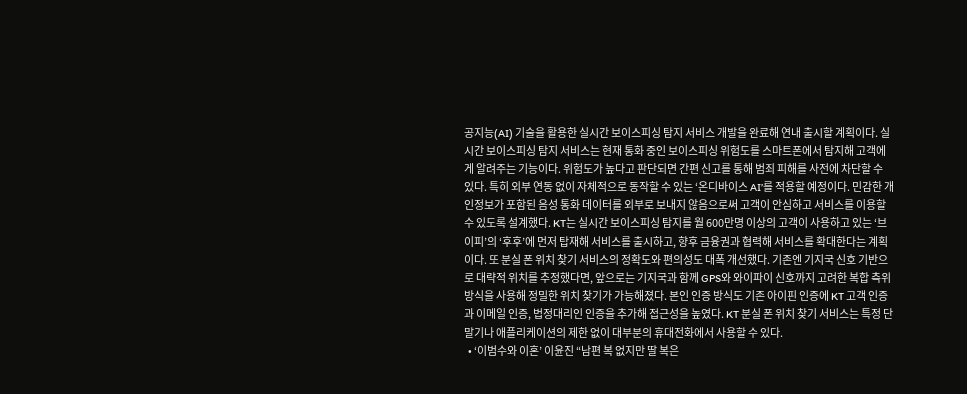공지능(AI) 기술을 활용한 실시간 보이스피싱 탐지 서비스 개발을 완료해 연내 출시할 계획이다. 실시간 보이스피싱 탐지 서비스는 현재 통화 중인 보이스피싱 위험도를 스마트폰에서 탐지해 고객에게 알려주는 기능이다. 위험도가 높다고 판단되면 간편 신고를 통해 범죄 피해를 사전에 차단할 수 있다. 특히 외부 연동 없이 자체적으로 동작할 수 있는 ‘온디바이스 AI’를 적용할 예정이다. 민감한 개인정보가 포함된 음성 통화 데이터를 외부로 보내지 않음으로써 고객이 안심하고 서비스를 이용할 수 있도록 설계했다. KT는 실시간 보이스피싱 탐지를 월 600만명 이상의 고객이 사용하고 있는 ‘브이피’의 ‘후후’에 먼저 탑재해 서비스를 출시하고, 향후 금융권과 협력해 서비스를 확대한다는 계획이다. 또 분실 폰 위치 찾기 서비스의 정확도와 편의성도 대폭 개선했다. 기존엔 기지국 신호 기반으로 대략적 위치를 추정했다면, 앞으로는 기지국과 함께 GPS와 와이파이 신호까지 고려한 복합 측위 방식을 사용해 정밀한 위치 찾기가 가능해졌다. 본인 인증 방식도 기존 아이핀 인증에 KT 고객 인증과 이메일 인증, 법정대리인 인증을 추가해 접근성을 높였다. KT 분실 폰 위치 찾기 서비스는 특정 단말기나 애플리케이션의 제한 없이 대부분의 휴대전화에서 사용할 수 있다.
  • ‘이범수와 이혼’ 이윤진 “남편 복 없지만 딸 복은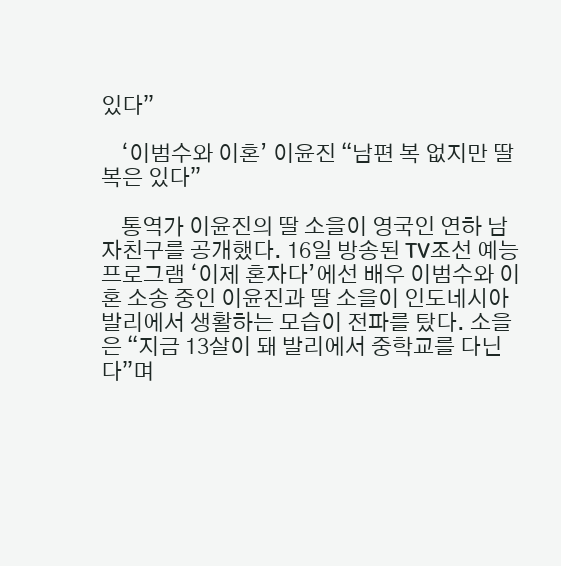있다”

    ‘이범수와 이혼’ 이윤진 “남편 복 없지만 딸 복은 있다”

    통역가 이윤진의 딸 소을이 영국인 연하 남자친구를 공개했다. 16일 방송된 TV조선 예능프로그램 ‘이제 혼자다’에선 배우 이범수와 이혼 소송 중인 이윤진과 딸 소을이 인도네시아 발리에서 생활하는 모습이 전파를 탔다. 소을은 “지금 13살이 돼 발리에서 중학교를 다닌다”며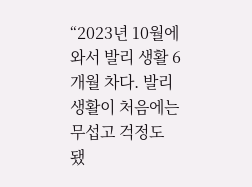“2023년 10월에 와서 발리 생활 6개월 차다. 발리 생활이 처음에는 무섭고 걱정도 됐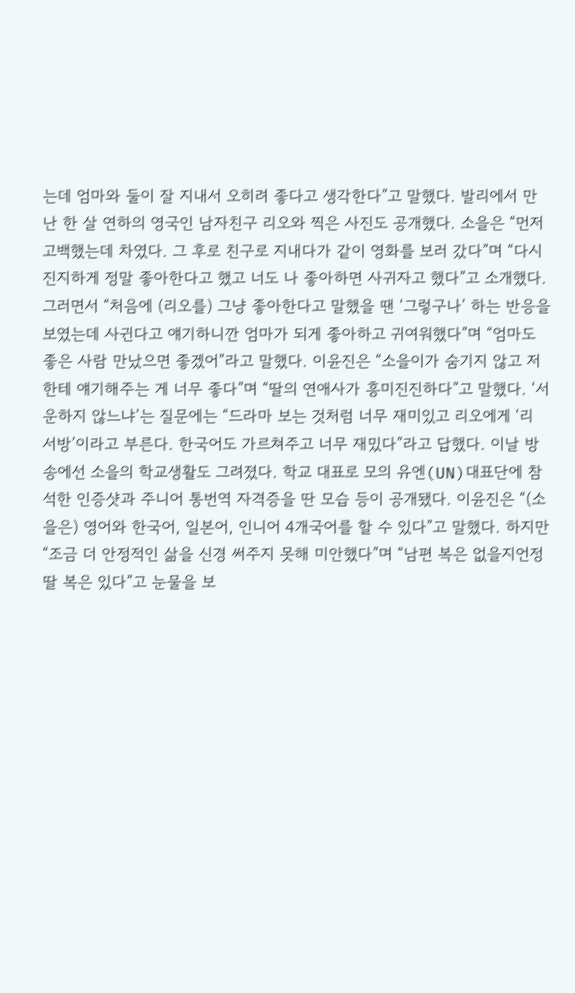는데 엄마와 둘이 잘 지내서 오히려 좋다고 생각한다”고 말했다. 발리에서 만난 한 살 연하의 영국인 남자친구 리오와 찍은 사진도 공개했다. 소을은 “먼저 고백했는데 차였다. 그 후로 친구로 지내다가 같이 영화를 보러 갔다”며 “다시 진지하게 정말 좋아한다고 했고 너도 나 좋아하면 사귀자고 했다”고 소개했다. 그러면서 “처음에 (리오를) 그냥 좋아한다고 말했을 땐 ‘그렇구나’ 하는 반응을 보였는데 사귄다고 얘기하니깐 엄마가 되게 좋아하고 귀여워했다”며 “엄마도 좋은 사람 만났으면 좋겠어”라고 말했다. 이윤진은 “소을이가 숨기지 않고 저한테 얘기해주는 게 너무 좋다”며 “딸의 연애사가 흥미진진하다”고 말했다. ‘서운하지 않느냐’는 질문에는 “드라마 보는 것처럼 너무 재미있고 리오에게 ‘리 서방’이라고 부른다. 한국어도 가르쳐주고 너무 재밌다”라고 답했다. 이날 방송에선 소을의 학교생활도 그려졌다. 학교 대표로 모의 유엔(UN)대표단에 참석한 인증샷과 주니어 통번역 자격증을 딴 모습 등이 공개됐다. 이윤진은 “(소을은) 영어와 한국어, 일본어, 인니어 4개국어를 할 수 있다”고 말했다. 하지만 “조금 더 안정적인 삶을 신경 써주지 못해 미안했다”며 “남편 복은 없을지언정 딸 복은 있다”고 눈물을 보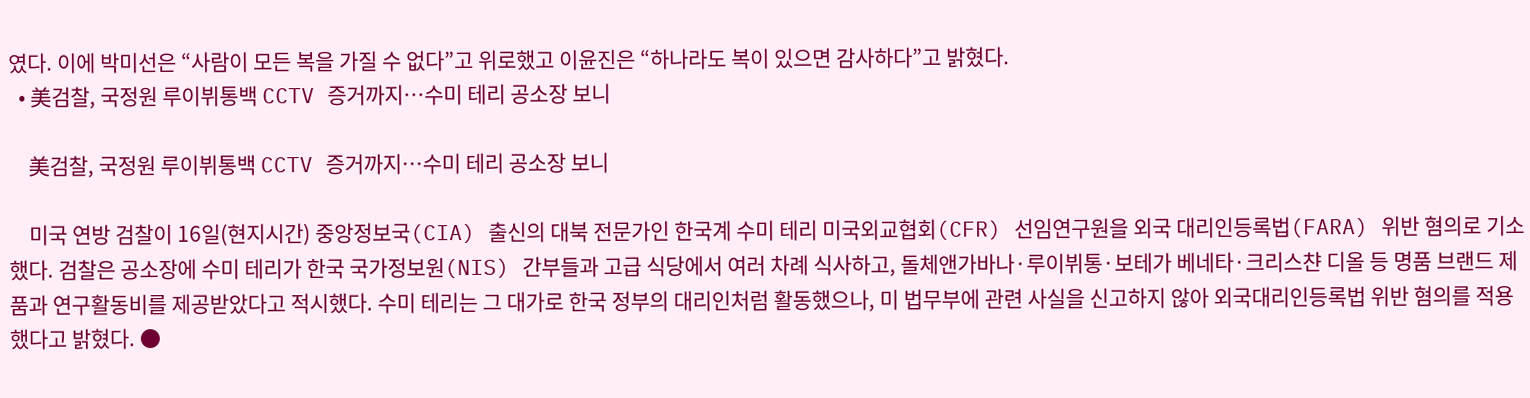였다. 이에 박미선은 “사람이 모든 복을 가질 수 없다”고 위로했고 이윤진은 “하나라도 복이 있으면 감사하다”고 밝혔다.
  • 美검찰, 국정원 루이뷔통백 CCTV 증거까지…수미 테리 공소장 보니

    美검찰, 국정원 루이뷔통백 CCTV 증거까지…수미 테리 공소장 보니

    미국 연방 검찰이 16일(현지시간) 중앙정보국(CIA) 출신의 대북 전문가인 한국계 수미 테리 미국외교협회(CFR) 선임연구원을 외국 대리인등록법(FARA) 위반 혐의로 기소했다. 검찰은 공소장에 수미 테리가 한국 국가정보원(NIS) 간부들과 고급 식당에서 여러 차례 식사하고, 돌체앤가바나·루이뷔통·보테가 베네타·크리스챤 디올 등 명품 브랜드 제품과 연구활동비를 제공받았다고 적시했다. 수미 테리는 그 대가로 한국 정부의 대리인처럼 활동했으나, 미 법무부에 관련 사실을 신고하지 않아 외국대리인등록법 위반 혐의를 적용했다고 밝혔다. ●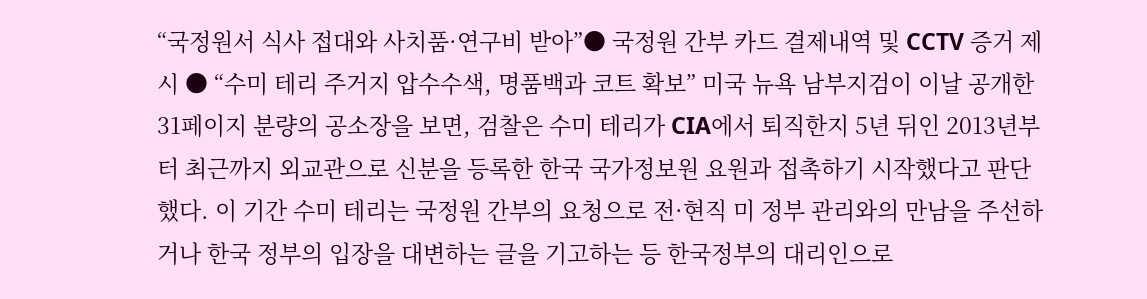“국정원서 식사 접대와 사치품·연구비 받아”● 국정원 간부 카드 결제내역 및 CCTV 증거 제시 ● “수미 테리 주거지 압수수색, 명품백과 코트 확보” 미국 뉴욕 남부지검이 이날 공개한 31페이지 분량의 공소장을 보면, 검찰은 수미 테리가 CIA에서 퇴직한지 5년 뒤인 2013년부터 최근까지 외교관으로 신분을 등록한 한국 국가정보원 요원과 접촉하기 시작했다고 판단했다. 이 기간 수미 테리는 국정원 간부의 요청으로 전·현직 미 정부 관리와의 만남을 주선하거나 한국 정부의 입장을 대변하는 글을 기고하는 등 한국정부의 대리인으로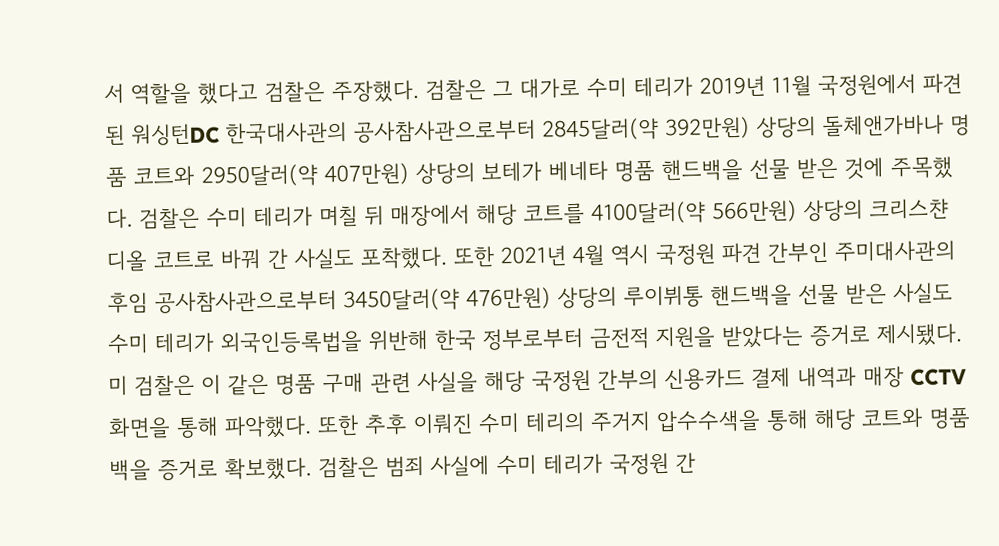서 역할을 했다고 검찰은 주장했다. 검찰은 그 대가로 수미 테리가 2019년 11월 국정원에서 파견된 워싱턴DC 한국대사관의 공사참사관으로부터 2845달러(약 392만원) 상당의 돌체앤가바나 명품 코트와 2950달러(약 407만원) 상당의 보테가 베네타 명품 핸드백을 선물 받은 것에 주목했다. 검찰은 수미 테리가 며칠 뒤 매장에서 해당 코트를 4100달러(약 566만원) 상당의 크리스챤 디올 코트로 바꿔 간 사실도 포착했다. 또한 2021년 4월 역시 국정원 파견 간부인 주미대사관의 후임 공사참사관으로부터 3450달러(약 476만원) 상당의 루이뷔통 핸드백을 선물 받은 사실도 수미 테리가 외국인등록법을 위반해 한국 정부로부터 금전적 지원을 받았다는 증거로 제시됐다. 미 검찰은 이 같은 명품 구매 관련 사실을 해당 국정원 간부의 신용카드 결제 내역과 매장 CCTV 화면을 통해 파악했다. 또한 추후 이뤄진 수미 테리의 주거지 압수수색을 통해 해당 코트와 명품백을 증거로 확보했다. 검찰은 범죄 사실에 수미 테리가 국정원 간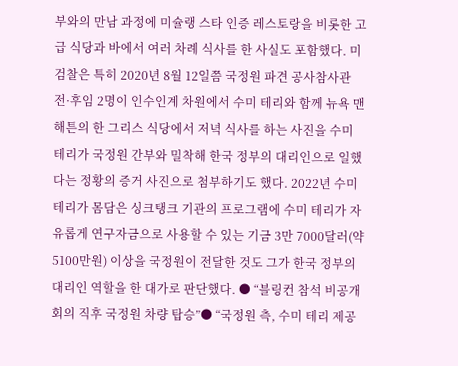부와의 만남 과정에 미슐랭 스타 인증 레스토랑을 비롯한 고급 식당과 바에서 여러 차례 식사를 한 사실도 포함했다. 미 검찰은 특히 2020년 8월 12일쯤 국정원 파견 공사참사관 전·후임 2명이 인수인계 차원에서 수미 테리와 함께 뉴욕 맨해튼의 한 그리스 식당에서 저녁 식사를 하는 사진을 수미 테리가 국정원 간부와 밀착해 한국 정부의 대리인으로 일했다는 정황의 증거 사진으로 첨부하기도 했다. 2022년 수미 테리가 몸담은 싱크탱크 기관의 프로그램에 수미 테리가 자유롭게 연구자금으로 사용할 수 있는 기금 3만 7000달러(약 5100만원) 이상을 국정원이 전달한 것도 그가 한국 정부의 대리인 역할을 한 대가로 판단했다. ● “블링컨 참석 비공개 회의 직후 국정원 차량 탑승”● “국정원 측, 수미 테리 제공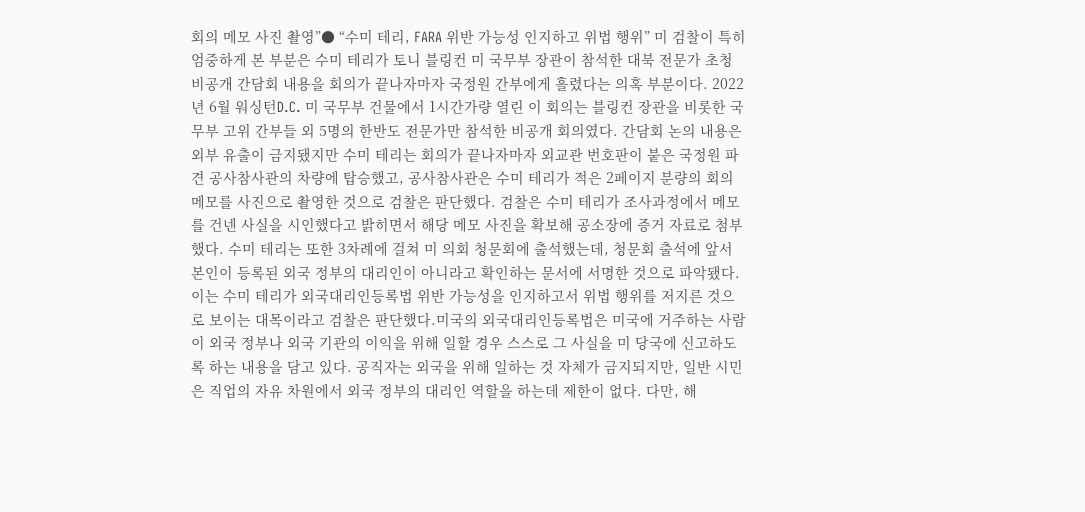회의 메모 사진 촬영”● “수미 테리, FARA 위반 가능성 인지하고 위법 행위” 미 검찰이 특히 엄중하게 본 부분은 수미 테리가 토니 블링컨 미 국무부 장관이 참석한 대북 전문가 초청 비공개 간담회 내용을 회의가 끝나자마자 국정원 간부에게 흘렸다는 의혹 부분이다. 2022년 6월 워싱턴D.C. 미 국무부 건물에서 1시간가량 열린 이 회의는 블링컨 장관을 비롯한 국무부 고위 간부들 외 5명의 한반도 전문가만 참석한 비공개 회의였다. 간담회 논의 내용은 외부 유출이 금지됐지만 수미 테리는 회의가 끝나자마자 외교관 번호판이 붙은 국정원 파견 공사참사관의 차량에 탑승했고, 공사참사관은 수미 테리가 적은 2페이지 분량의 회의 메모를 사진으로 촬영한 것으로 검찰은 판단했다. 검찰은 수미 테리가 조사과정에서 메모를 건넨 사실을 시인했다고 밝히면서 해당 메모 사진을 확보해 공소장에 증거 자료로 첨부했다. 수미 테리는 또한 3차례에 걸쳐 미 의회 청문회에 출석했는데, 청문회 출석에 앞서 본인이 등록된 외국 정부의 대리인이 아니라고 확인하는 문서에 서명한 것으로 파악됐다. 이는 수미 테리가 외국대리인등록법 위반 가능성을 인지하고서 위법 행위를 저지른 것으로 보이는 대목이라고 검찰은 판단했다.미국의 외국대리인등록법은 미국에 거주하는 사람이 외국 정부나 외국 기관의 이익을 위해 일할 경우 스스로 그 사실을 미 당국에 신고하도록 하는 내용을 담고 있다. 공직자는 외국을 위해 일하는 것 자체가 금지되지만, 일반 시민은 직업의 자유 차원에서 외국 정부의 대리인 역할을 하는데 제한이 없다. 다만, 해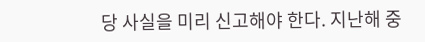당 사실을 미리 신고해야 한다. 지난해 중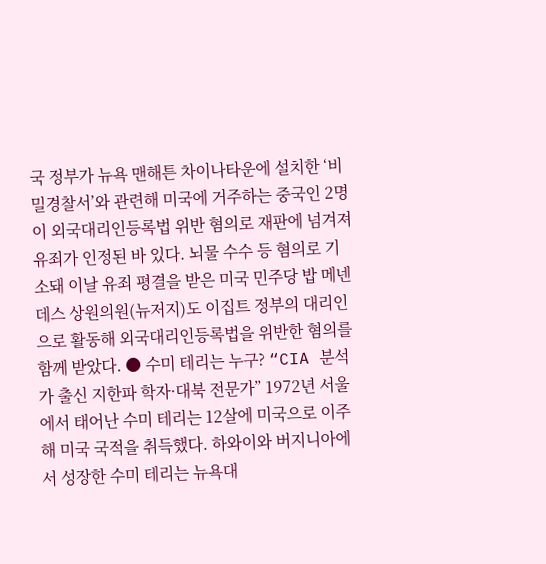국 정부가 뉴욕 맨해튼 차이나타운에 설치한 ‘비밀경찰서’와 관련해 미국에 거주하는 중국인 2명이 외국대리인등록법 위반 혐의로 재판에 넘겨져 유죄가 인정된 바 있다. 뇌물 수수 등 혐의로 기소돼 이날 유죄 평결을 받은 미국 민주당 밥 메넨데스 상원의원(뉴저지)도 이집트 정부의 대리인으로 활동해 외국대리인등록법을 위반한 혐의를 함께 받았다. ● 수미 테리는 누구? “CIA 분석가 출신 지한파 학자·대북 전문가” 1972년 서울에서 태어난 수미 테리는 12살에 미국으로 이주해 미국 국적을 취득했다. 하와이와 버지니아에서 성장한 수미 테리는 뉴욕대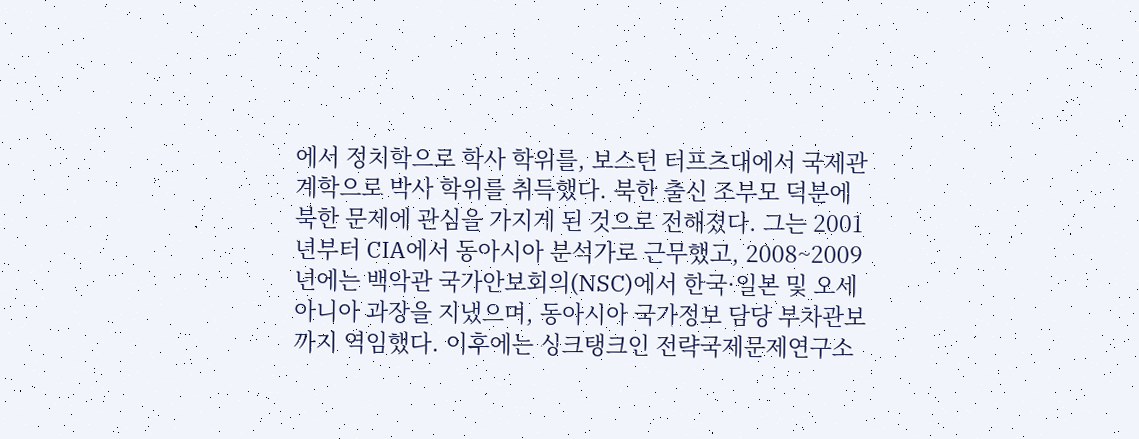에서 정치학으로 학사 학위를, 보스턴 터프츠대에서 국제관계학으로 박사 학위를 취득했다. 북한 출신 조부모 덕분에 북한 문제에 관심을 가지게 된 것으로 전해졌다. 그는 2001년부터 CIA에서 동아시아 분석가로 근무했고, 2008~2009년에는 백악관 국가안보회의(NSC)에서 한국·일본 및 오세아니아 과장을 지냈으며, 동아시아 국가정보 담당 부차관보까지 역임했다. 이후에는 싱크탱크인 전략국제문제연구소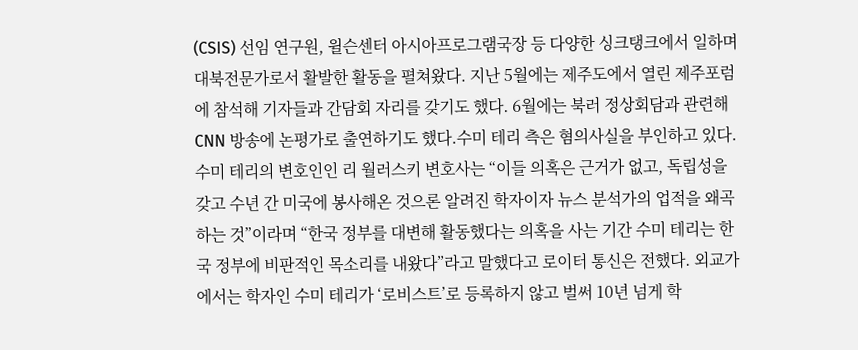(CSIS) 선임 연구원, 윌슨센터 아시아프로그램국장 등 다양한 싱크탱크에서 일하며 대북전문가로서 활발한 활동을 펼쳐왔다. 지난 5월에는 제주도에서 열린 제주포럼에 참석해 기자들과 간담회 자리를 갖기도 했다. 6월에는 북러 정상회담과 관련해 CNN 방송에 논평가로 출연하기도 했다.수미 테리 측은 혐의사실을 부인하고 있다. 수미 테리의 변호인인 리 월러스키 변호사는 “이들 의혹은 근거가 없고, 독립성을 갖고 수년 간 미국에 봉사해온 것으론 알려진 학자이자 뉴스 분석가의 업적을 왜곡하는 것”이라며 “한국 정부를 대변해 활동했다는 의혹을 사는 기간 수미 테리는 한국 정부에 비판적인 목소리를 내왔다”라고 말했다고 로이터 통신은 전했다. 외교가에서는 학자인 수미 테리가 ‘로비스트’로 등록하지 않고 벌써 10년 넘게 학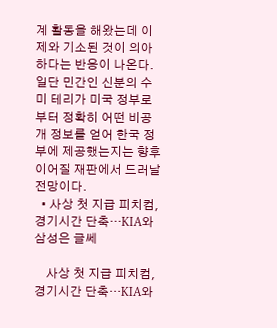계 활동을 해왔는데 이제와 기소된 것이 의아하다는 반응이 나온다. 일단 민간인 신분의 수미 테리가 미국 정부로부터 정확히 어떤 비공개 정보를 얻어 한국 정부에 제공했는지는 향후 이어질 재판에서 드러날 전망이다.
  • 사상 첫 지급 피치컴, 경기시간 단축…KIA와 삼성은 글쎄

    사상 첫 지급 피치컴, 경기시간 단축…KIA와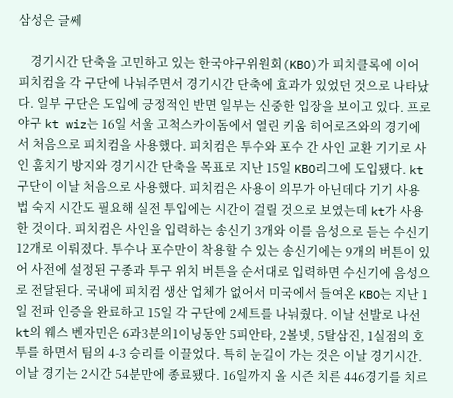삼성은 글쎄

    경기시간 단축을 고민하고 있는 한국야구위원회(KBO)가 피치클록에 이어 피치컴을 각 구단에 나눠주면서 경기시간 단축에 효과가 있었던 것으로 나타났다. 일부 구단은 도입에 긍정적인 반면 일부는 신중한 입장을 보이고 있다. 프로야구 kt wiz는 16일 서울 고척스카이돔에서 열린 키움 히어로즈와의 경기에서 처음으로 피치컴을 사용했다. 피치컴은 투수와 포수 간 사인 교환 기기로 사인 훔치기 방지와 경기시간 단축을 목표로 지난 15일 KBO리그에 도입됐다. kt 구단이 이날 처음으로 사용했다. 피치컴은 사용이 의무가 아닌데다 기기 사용법 숙지 시간도 필요해 실전 투입에는 시간이 걸릴 것으로 보였는데 kt가 사용한 것이다. 피치컴은 사인을 입력하는 송신기 3개와 이를 음성으로 듣는 수신기 12개로 이뤄졌다. 투수나 포수만이 착용할 수 있는 송신기에는 9개의 버튼이 있어 사전에 설정된 구종과 투구 위치 버튼을 순서대로 입력하면 수신기에 음성으로 전달된다. 국내에 피치컴 생산 업체가 없어서 미국에서 들여온 KBO는 지난 1일 전파 인증을 완료하고 15일 각 구단에 2세트를 나눠줬다. 이날 선발로 나선 kt의 웨스 벤자민은 6과3분의1이닝동안 5피안타, 2볼넷, 5탈삼진, 1실점의 호투를 하면서 팀의 4-3 승리를 이끌었다. 특히 눈길이 가는 것은 이날 경기시간. 이날 경기는 2시간 54분만에 종료됐다. 16일까지 올 시즌 치른 446경기를 치르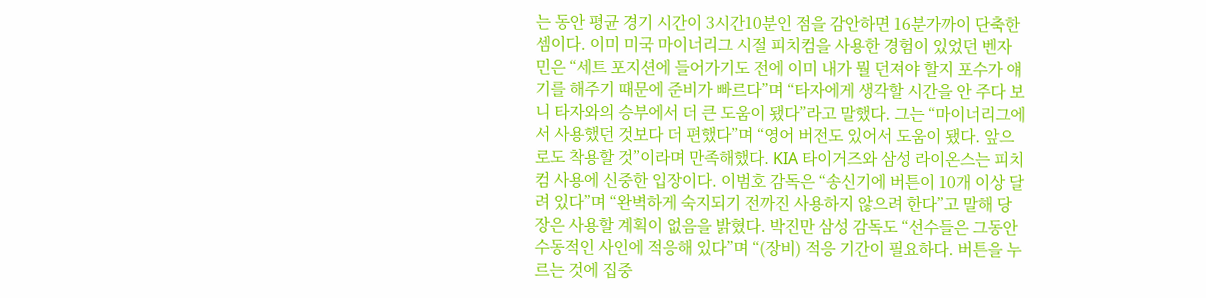는 동안 평균 경기 시간이 3시간10분인 점을 감안하면 16분가까이 단축한 셈이다. 이미 미국 마이너리그 시절 피치컴을 사용한 경험이 있었던 벤자민은 “세트 포지션에 들어가기도 전에 이미 내가 뭘 던져야 할지 포수가 얘기를 해주기 때문에 준비가 빠르다”며 “타자에게 생각할 시간을 안 주다 보니 타자와의 승부에서 더 큰 도움이 됐다”라고 말했다. 그는 “마이너리그에서 사용했던 것보다 더 편했다”며 “영어 버전도 있어서 도움이 됐다. 앞으로도 착용할 것”이라며 만족해했다. KIA 타이거즈와 삼성 라이온스는 피치컴 사용에 신중한 입장이다. 이범호 감독은 “송신기에 버튼이 10개 이상 달려 있다”며 “완벽하게 숙지되기 전까진 사용하지 않으려 한다”고 말해 당장은 사용할 계획이 없음을 밝혔다. 박진만 삼성 감독도 “선수들은 그동안 수동적인 사인에 적응해 있다”며 “(장비) 적응 기간이 필요하다. 버튼을 누르는 것에 집중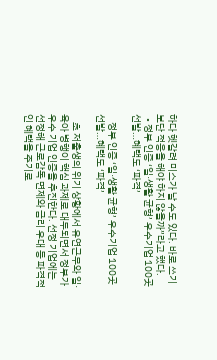하다 헷갈려 미스가 날 수도 있다. 바로 쓰기보단 적응을 해야 하지 않을까”라고 했다.
  • 정부 인증 ‘일·생활 균형’ 우수기업 100곳 선발…혜택도 ‘파격’

    정부 인증 ‘일·생활 균형’ 우수기업 100곳 선발…혜택도 ‘파격’

    초 저출생의 위기 상황에서 유연근무와 일·육아 병행이 핵심 과제로 대두되면서 정부가 우수 기업 인증을 추진한다. 선정 기업에는 선정해 근로감독 면제와 금리 우대 등 파격적인 혜택을 주기로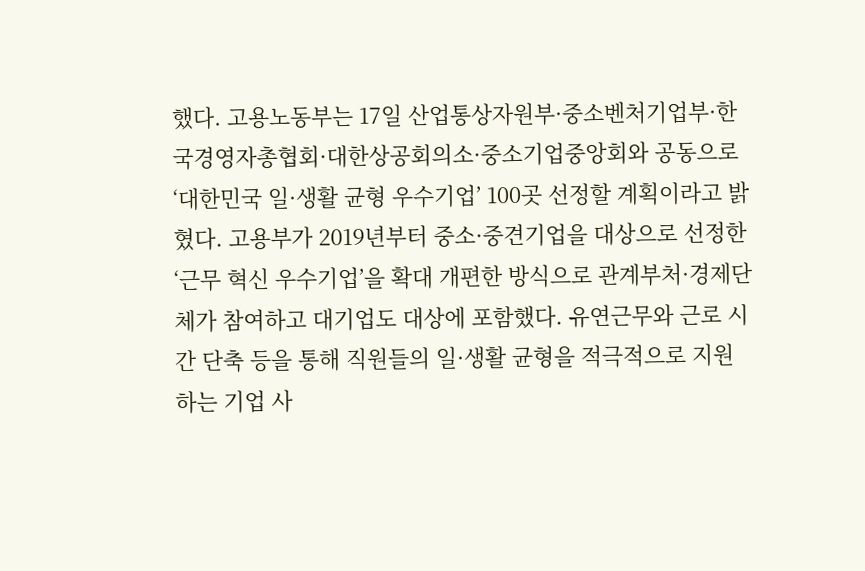했다. 고용노동부는 17일 산업통상자원부·중소벤처기업부·한국경영자총협회·대한상공회의소·중소기업중앙회와 공동으로 ‘대한민국 일·생활 균형 우수기업’ 100곳 선정할 계획이라고 밝혔다. 고용부가 2019년부터 중소·중견기업을 대상으로 선정한 ‘근무 혁신 우수기업’을 확대 개편한 방식으로 관계부처·경제단체가 참여하고 대기업도 대상에 포함했다. 유연근무와 근로 시간 단축 등을 통해 직원들의 일·생활 균형을 적극적으로 지원하는 기업 사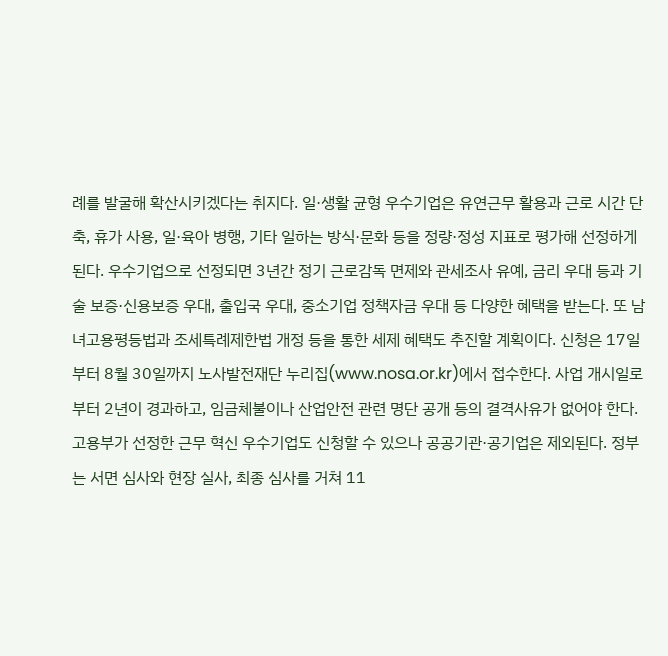례를 발굴해 확산시키겠다는 취지다. 일·생활 균형 우수기업은 유연근무 활용과 근로 시간 단축, 휴가 사용, 일·육아 병행, 기타 일하는 방식·문화 등을 정량·정성 지표로 평가해 선정하게 된다. 우수기업으로 선정되면 3년간 정기 근로감독 면제와 관세조사 유예, 금리 우대 등과 기술 보증·신용보증 우대, 출입국 우대, 중소기업 정책자금 우대 등 다양한 혜택을 받는다. 또 남녀고용평등법과 조세특례제한법 개정 등을 통한 세제 혜택도 추진할 계획이다. 신청은 17일부터 8월 30일까지 노사발전재단 누리집(www.nosa.or.kr)에서 접수한다. 사업 개시일로부터 2년이 경과하고, 임금체불이나 산업안전 관련 명단 공개 등의 결격사유가 없어야 한다. 고용부가 선정한 근무 혁신 우수기업도 신청할 수 있으나 공공기관·공기업은 제외된다. 정부는 서면 심사와 현장 실사, 최종 심사를 거쳐 11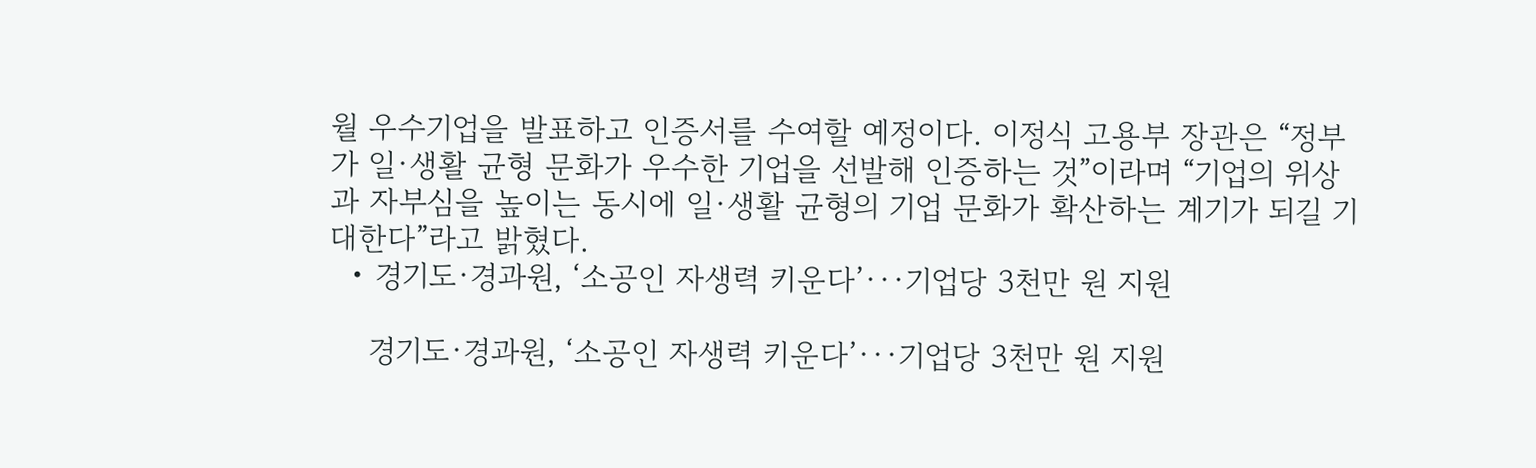월 우수기업을 발표하고 인증서를 수여할 예정이다. 이정식 고용부 장관은 “정부가 일·생활 균형 문화가 우수한 기업을 선발해 인증하는 것”이라며 “기업의 위상과 자부심을 높이는 동시에 일·생활 균형의 기업 문화가 확산하는 계기가 되길 기대한다”라고 밝혔다.
  • 경기도·경과원, ‘소공인 자생력 키운다’···기업당 3천만 원 지원

    경기도·경과원, ‘소공인 자생력 키운다’···기업당 3천만 원 지원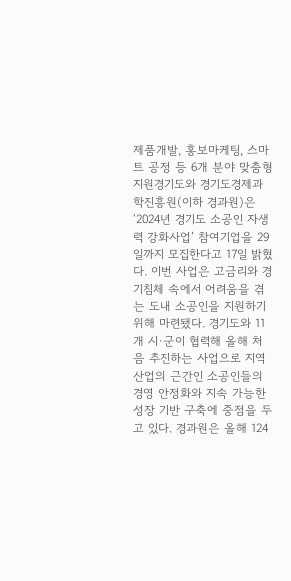제품개발, 홍보마케팅, 스마트 공정 등 6개 분야 맞춤형 지원경기도와 경기도경제과학진흥원(이하 경과원)은 ‘2024년 경기도 소공인 자생력 강화사업’ 참여기업을 29일까지 모집한다고 17일 밝혔다. 이번 사업은 고금리와 경기침체 속에서 어려움을 겪는 도내 소공인을 지원하기 위해 마련됐다. 경기도와 11개 시·군이 협력해 올해 처음 추진하는 사업으로 지역 산업의 근간인 소공인들의 경영 안정화와 지속 가능한 성장 기반 구축에 중점을 두고 있다. 경과원은 올해 124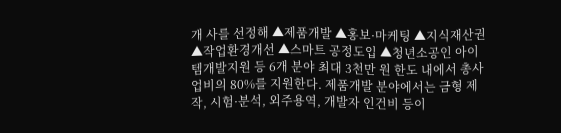개 사를 선정해 ▲제품개발 ▲홍보·마케팅 ▲지식재산권 ▲작업환경개선 ▲스마트 공정도입 ▲청년소공인 아이템개발지원 등 6개 분야 최대 3천만 원 한도 내에서 총사업비의 80%를 지원한다. 제품개발 분야에서는 금형 제작, 시험·분석, 외주용역, 개발자 인건비 등이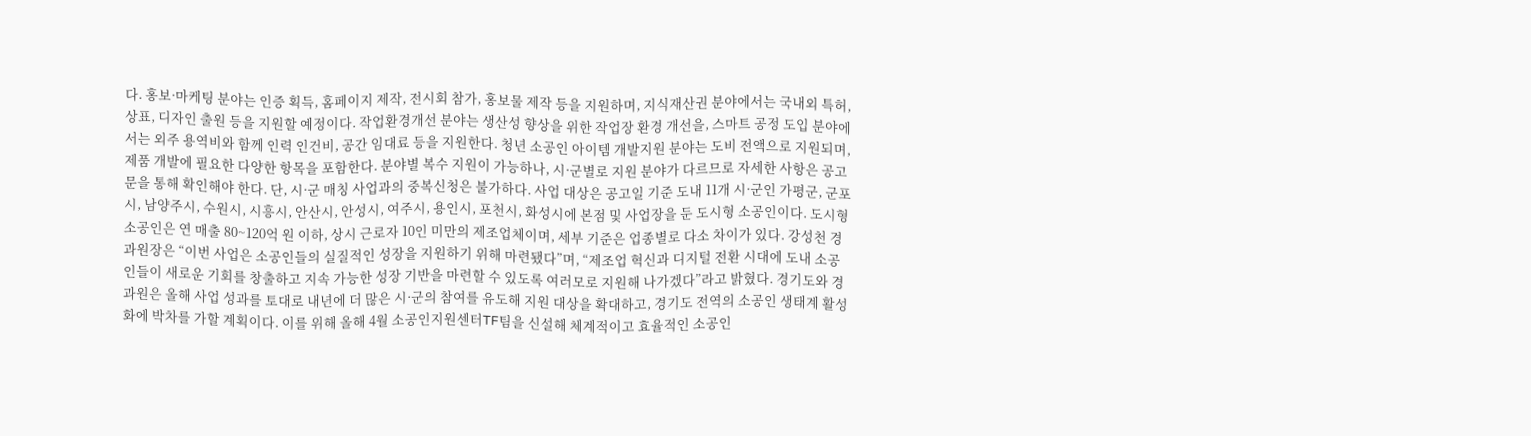다. 홍보·마케팅 분야는 인증 획득, 홈페이지 제작, 전시회 참가, 홍보물 제작 등을 지원하며, 지식재산권 분야에서는 국내외 특허, 상표, 디자인 출원 등을 지원할 예정이다. 작업환경개선 분야는 생산성 향상을 위한 작업장 환경 개선을, 스마트 공정 도입 분야에서는 외주 용역비와 함께 인력 인건비, 공간 임대료 등을 지원한다. 청년 소공인 아이템 개발지원 분야는 도비 전액으로 지원되며, 제품 개발에 필요한 다양한 항목을 포함한다. 분야별 복수 지원이 가능하나, 시·군별로 지원 분야가 다르므로 자세한 사항은 공고문을 통해 확인해야 한다. 단, 시·군 매칭 사업과의 중복신청은 불가하다. 사업 대상은 공고일 기준 도내 11개 시·군인 가평군, 군포시, 남양주시, 수원시, 시흥시, 안산시, 안성시, 여주시, 용인시, 포천시, 화성시에 본점 및 사업장을 둔 도시형 소공인이다. 도시형 소공인은 연 매출 80~120억 원 이하, 상시 근로자 10인 미만의 제조업체이며, 세부 기준은 업종별로 다소 차이가 있다. 강성천 경과원장은 “이번 사업은 소공인들의 실질적인 성장을 지원하기 위해 마련됐다”며, “제조업 혁신과 디지털 전환 시대에 도내 소공인들이 새로운 기회를 창출하고 지속 가능한 성장 기반을 마련할 수 있도록 여러모로 지원해 나가겠다”라고 밝혔다. 경기도와 경과원은 올해 사업 성과를 토대로 내년에 더 많은 시·군의 참여를 유도해 지원 대상을 확대하고, 경기도 전역의 소공인 생태계 활성화에 박차를 가할 계획이다. 이를 위해 올해 4월 소공인지원센터TF팀을 신설해 체계적이고 효율적인 소공인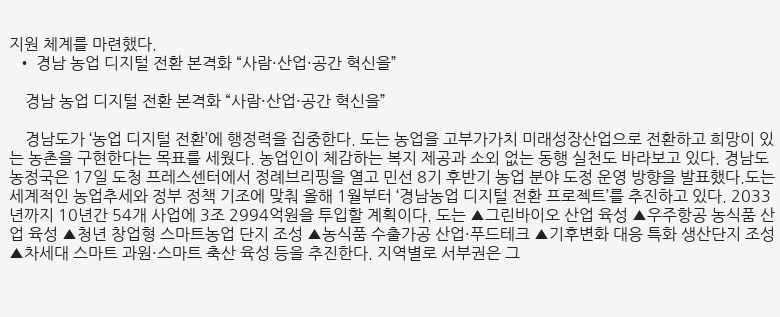지원 체계를 마련했다.
  • 경남 농업 디지털 전환 본격화 “사람·산업·공간 혁신을”

    경남 농업 디지털 전환 본격화 “사람·산업·공간 혁신을”

    경남도가 ‘농업 디지털 전환’에 행정력을 집중한다. 도는 농업을 고부가가치 미래성장산업으로 전환하고 희망이 있는 농촌을 구현한다는 목표를 세웠다. 농업인이 체감하는 복지 제공과 소외 없는 동행 실천도 바라보고 있다. 경남도 농정국은 17일 도청 프레스센터에서 정례브리핑을 열고 민선 8기 후반기 농업 분야 도정 운영 방향을 발표했다.도는 세계적인 농업추세와 정부 정책 기조에 맞춰 올해 1월부터 ‘경남농업 디지털 전환 프로젝트’를 추진하고 있다. 2033년까지 10년간 54개 사업에 3조 2994억원을 투입할 계획이다. 도는 ▲그린바이오 산업 육성 ▲우주항공 농식품 산업 육성 ▲청년 창업형 스마트농업 단지 조성 ▲농식품 수출가공 산업·푸드테크 ▲기후변화 대응 특화 생산단지 조성 ▲차세대 스마트 과원·스마트 축산 육성 등을 추진한다. 지역별로 서부권은 그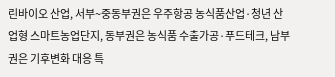린바이오 산업, 서부~중동부권은 우주항공 농식품산업·청년 산업형 스마트농업단지, 동부권은 농식품 수출가공·푸드테크, 남부권은 기후변화 대응 특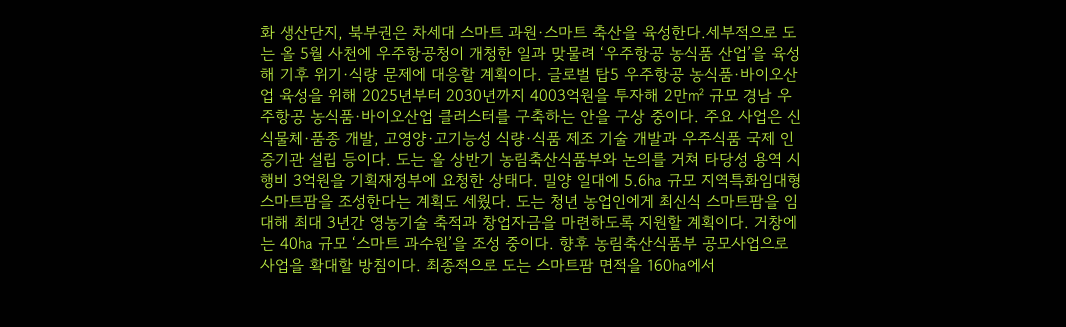화 생산단지, 북부권은 차세대 스마트 과원·스마트 축산을 육성한다.세부적으로 도는 올 5월 사천에 우주항공청이 개청한 일과 맞물려 ‘우주항공 농식품 산업’을 육성해 기후 위기·식량 문제에 대응할 계획이다. 글로벌 탑5 우주항공 농식품·바이오산업 육성을 위해 2025년부터 2030년까지 4003억원을 투자해 2만㎡ 규모 경남 우주항공 농식품·바이오산업 클러스터를 구축하는 안을 구상 중이다. 주요 사업은 신식물체·품종 개발, 고영양·고기능성 식량·식품 제조 기술 개발과 우주식품 국제 인증기관 설립 등이다. 도는 올 상반기 농림축산식품부와 논의를 거쳐 타당성 용역 시행비 3억원을 기획재정부에 요청한 상태다. 밀양 일대에 5.6㏊ 규모 지역특화임대형 스마트팜을 조성한다는 계획도 세웠다. 도는 청년 농업인에게 최신식 스마트팜을 임대해 최대 3년간 영농기술 축적과 창업자금을 마련하도록 지원할 계획이다. 거창에는 40㏊ 규모 ‘스마트 과수원’을 조성 중이다. 향후 농림축산식품부 공모사업으로 사업을 확대할 방침이다. 최종적으로 도는 스마트팜 면적을 160㏊에서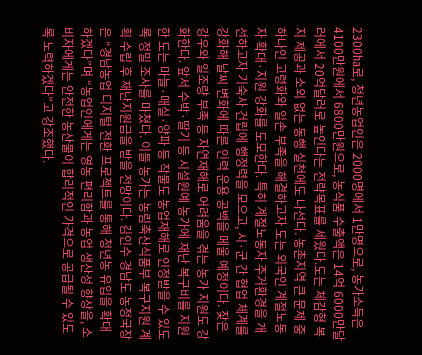2300㏊로, 청년농업인은 2000명에서 1만명으로, 농가소득은 4100만원에서 6800만원으로, 농식품 수출액은 14억 6000만달러에서 20억달러로 높인다는 전략목표를 세웠다.도는 체감형 복지 제공과 소외 없는 동행 실천에도 나선다. 농촌지역 큰 문제 중 하나인 고령화와 일손 부족을 해결하고자 도는 외국인 계절노동자 확대·지원 강화를 도모한다. 특히 계절노동자 주거환경을 개선하고자 기숙사 건립에 행정력을 모으고, 시·군 간 협업 체계를 강화해 날씨 변화에 따른 인력 운용 공백을 메울 예정이다. 잦은 강우와 일조량 부족 등 자연재해로 어려움을 겪는 농가 지원도 강화한다. 앞서 수박·딸기 등 시설원예 농가에 재난 복구비를 지원한 도는 마늘·매실·양파 등 작물도 농업재해로 인정받을 수 있도록 정밀 조사를 마쳤다. 이들 농가는 농림축산식품부 복구지원 계획 수립 후 재난지원금을 받을 전망이다. 김인수 경남도 농정국장은 “경남농업 디지털 전환 프로젝트를 통해 청년농 유입을 확대하겠다”며 “농업인에게는 영농 편리함과 농업 생산성 향상을, 소비자에게는 안전한 농산물이 합리적인 가격으로 공급될 수 있도록 노력하겠다”고 강조했다.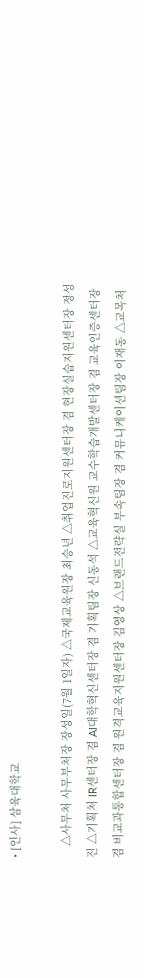• [인사] 삼육대학교

    △사무처 사무부처장 장성일(7월 1일자) △국제교육원장 최승년 △취업진로지원센터장 겸 현장실습지원센터장 정성진 △기획처 IR센터장 겸 AI대학혁신센터장 겸 기획팀장 신동석 △교육혁신원 교수학습개발센터장 겸 교육인증센터장 겸 비교과통합센터장 겸 원격교육지원센터장 김영상 △브랜드전략실 부속팀장 겸 커뮤니케이션팀장 이재동 △교목처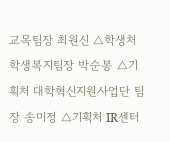교목팀장 최원신 △학생처 학생복지팀장 박순봉 △기획처 대학혁신지원사업단 팀장 송미정 △기획처 IR센터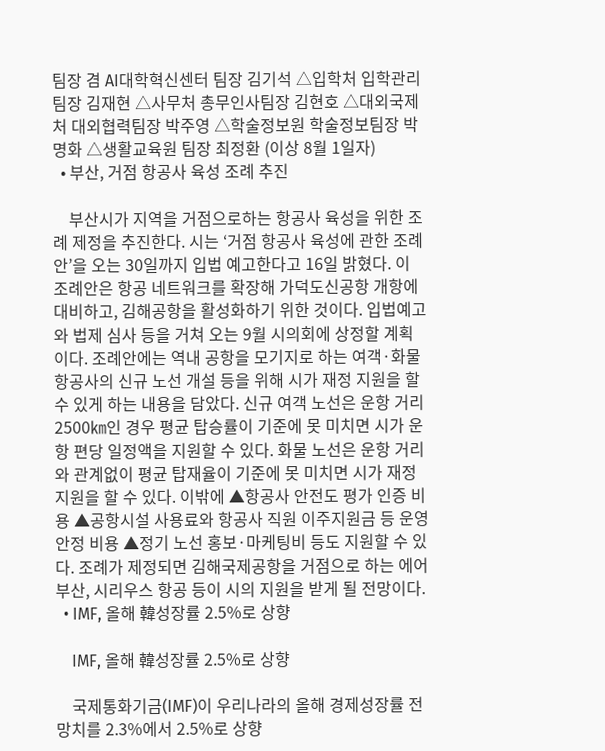팀장 겸 AI대학혁신센터 팀장 김기석 △입학처 입학관리팀장 김재현 △사무처 총무인사팀장 김현호 △대외국제처 대외협력팀장 박주영 △학술정보원 학술정보팀장 박명화 △생활교육원 팀장 최정환 (이상 8월 1일자)
  • 부산, 거점 항공사 육성 조례 추진

    부산시가 지역을 거점으로하는 항공사 육성을 위한 조례 제정을 추진한다. 시는 ‘거점 항공사 육성에 관한 조례안’을 오는 30일까지 입법 예고한다고 16일 밝혔다. 이 조례안은 항공 네트워크를 확장해 가덕도신공항 개항에 대비하고, 김해공항을 활성화하기 위한 것이다. 입법예고와 법제 심사 등을 거쳐 오는 9월 시의회에 상정할 계획이다. 조례안에는 역내 공항을 모기지로 하는 여객·화물 항공사의 신규 노선 개설 등을 위해 시가 재정 지원을 할 수 있게 하는 내용을 담았다. 신규 여객 노선은 운항 거리 2500㎞인 경우 평균 탑승률이 기준에 못 미치면 시가 운항 편당 일정액을 지원할 수 있다. 화물 노선은 운항 거리와 관계없이 평균 탑재율이 기준에 못 미치면 시가 재정 지원을 할 수 있다. 이밖에 ▲항공사 안전도 평가 인증 비용 ▲공항시설 사용료와 항공사 직원 이주지원금 등 운영 안정 비용 ▲정기 노선 홍보·마케팅비 등도 지원할 수 있다. 조례가 제정되면 김해국제공항을 거점으로 하는 에어부산, 시리우스 항공 등이 시의 지원을 받게 될 전망이다.
  • IMF, 올해 韓성장률 2.5%로 상향

    IMF, 올해 韓성장률 2.5%로 상향

    국제통화기금(IMF)이 우리나라의 올해 경제성장률 전망치를 2.3%에서 2.5%로 상향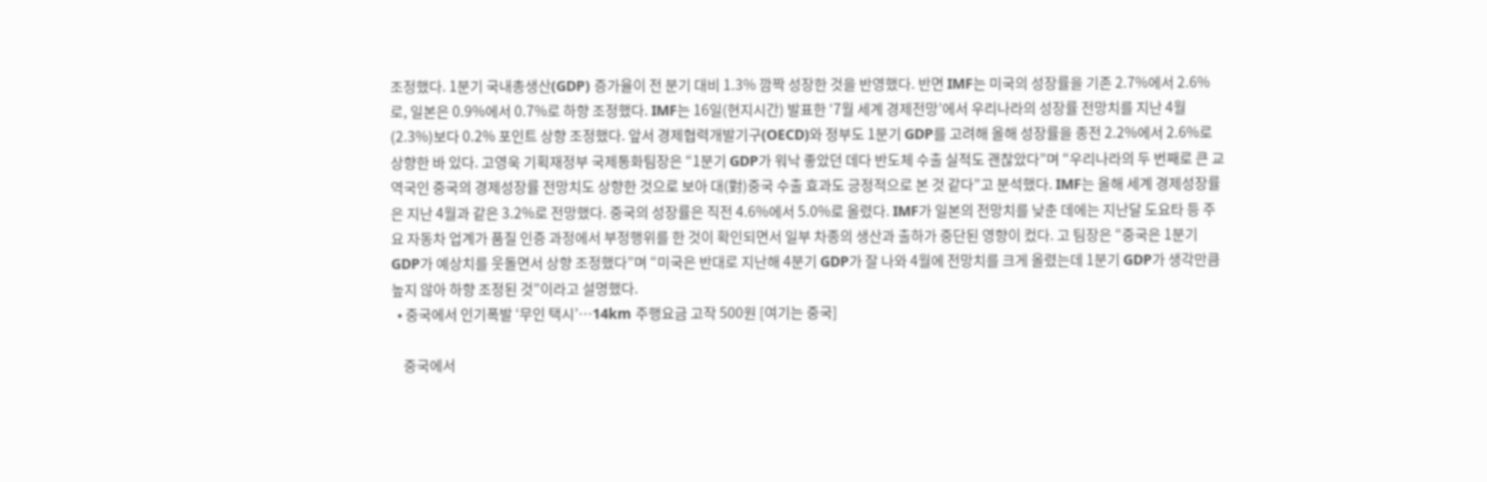조정했다. 1분기 국내총생산(GDP) 증가율이 전 분기 대비 1.3% 깜짝 성장한 것을 반영했다. 반면 IMF는 미국의 성장률을 기존 2.7%에서 2.6%로, 일본은 0.9%에서 0.7%로 하향 조정했다. IMF는 16일(현지시간) 발표한 ‘7월 세계 경제전망’에서 우리나라의 성장률 전망치를 지난 4월(2.3%)보다 0.2% 포인트 상향 조정했다. 앞서 경제협력개발기구(OECD)와 정부도 1분기 GDP를 고려해 올해 성장률을 종전 2.2%에서 2.6%로 상향한 바 있다. 고영욱 기획재정부 국제통화팀장은 “1분기 GDP가 워낙 좋았던 데다 반도체 수출 실적도 괜찮았다”며 “우리나라의 두 번째로 큰 교역국인 중국의 경제성장률 전망치도 상향한 것으로 보아 대(對)중국 수출 효과도 긍정적으로 본 것 같다”고 분석했다. IMF는 올해 세계 경제성장률은 지난 4월과 같은 3.2%로 전망했다. 중국의 성장률은 직전 4.6%에서 5.0%로 올렸다. IMF가 일본의 전망치를 낮춘 데에는 지난달 도요타 등 주요 자동차 업계가 품질 인증 과정에서 부정행위를 한 것이 확인되면서 일부 차종의 생산과 출하가 중단된 영향이 컸다. 고 팀장은 “중국은 1분기 GDP가 예상치를 웃돌면서 상향 조정했다”며 “미국은 반대로 지난해 4분기 GDP가 잘 나와 4월에 전망치를 크게 올렸는데 1분기 GDP가 생각만큼 높지 않아 하향 조정된 것”이라고 설명했다.
  • 중국에서 인기폭발 ‘무인 택시’…14km 주행요금 고작 500원 [여기는 중국]

    중국에서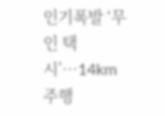인기폭발 ‘무인 택시’…14km 주행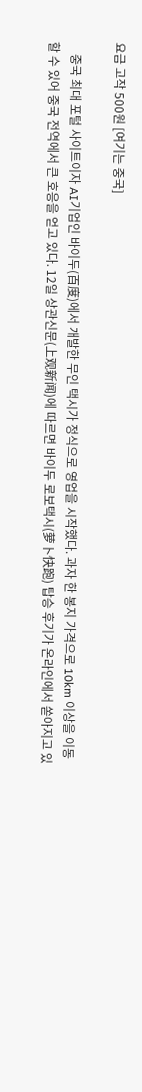요금 고작 500원 [여기는 중국]

    중국 최대 포털 사이트이자 AI기업인 바이두(百度)에서 개발한 무인 택시가 정식으로 영업을 시작했다. 과자 한 봉지 가격으로 10km 이상을 이동할 수 있어 중국 전역에서 큰 호응을 얻고 있다. 12일 상관신문(上观新闻)에 따르면 바이두 로보택시(萝卜快跑) 탑승 후기가 온라인에서 쏟아지고 있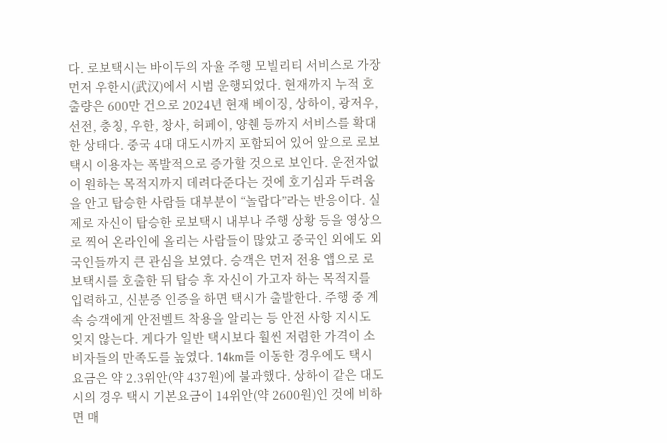다. 로보택시는 바이두의 자율 주행 모빌리티 서비스로 가장 먼저 우한시(武汉)에서 시범 운행되었다. 현재까지 누적 호출량은 600만 건으로 2024년 현재 베이징, 상하이, 광저우, 선전, 충칭, 우한, 창사, 허페이, 양췐 등까지 서비스를 확대한 상태다. 중국 4대 대도시까지 포함되어 있어 앞으로 로보택시 이용자는 폭발적으로 증가할 것으로 보인다. 운전자없이 원하는 목적지까지 데려다준다는 것에 호기심과 두려움을 안고 탑승한 사람들 대부분이 “놀랍다”라는 반응이다. 실제로 자신이 탑승한 로보택시 내부나 주행 상황 등을 영상으로 찍어 온라인에 올리는 사람들이 많았고 중국인 외에도 외국인들까지 큰 관심을 보였다. 승객은 먼저 전용 앱으로 로보택시를 호출한 뒤 탑승 후 자신이 가고자 하는 목적지를 입력하고, 신분증 인증을 하면 택시가 출발한다. 주행 중 계속 승객에게 안전벨트 착용을 알리는 등 안전 사항 지시도 잊지 않는다. 게다가 일반 택시보다 훨씬 저렴한 가격이 소비자들의 만족도를 높였다. 14km를 이동한 경우에도 택시 요금은 약 2.3위안(약 437원)에 불과했다. 상하이 같은 대도시의 경우 택시 기본요금이 14위안(약 2600원)인 것에 비하면 매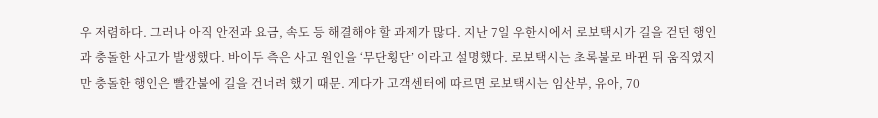우 저렴하다. 그러나 아직 안전과 요금, 속도 등 해결해야 할 과제가 많다. 지난 7일 우한시에서 로보택시가 길을 걷던 행인과 충돌한 사고가 발생했다. 바이두 측은 사고 원인을 ‘무단횡단’ 이라고 설명했다. 로보택시는 초록불로 바뀐 뒤 움직였지만 충돌한 행인은 빨간불에 길을 건너려 했기 때문. 게다가 고객센터에 따르면 로보택시는 임산부, 유아, 70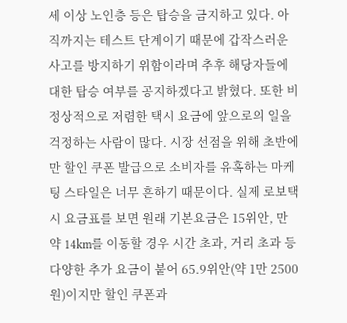세 이상 노인층 등은 탑승을 금지하고 있다. 아직까지는 테스트 단계이기 때문에 갑작스러운 사고를 방지하기 위함이라며 추후 해당자들에 대한 탑승 여부를 공지하겠다고 밝혔다. 또한 비정상적으로 저렴한 택시 요금에 앞으로의 일을 걱정하는 사람이 많다. 시장 선점을 위해 초반에만 할인 쿠폰 발급으로 소비자를 유혹하는 마케팅 스타일은 너무 흔하기 때문이다. 실제 로보택시 요금표를 보면 원래 기본요금은 15위안, 만약 14km를 이동할 경우 시간 초과, 거리 초과 등 다양한 추가 요금이 붙어 65.9위안(약 1만 2500원)이지만 할인 쿠폰과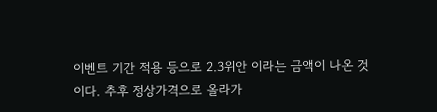이벤트 기간 적용 등으로 2.3위안 이라는 금액이 나온 것이다. 추후 정상가격으로 올라가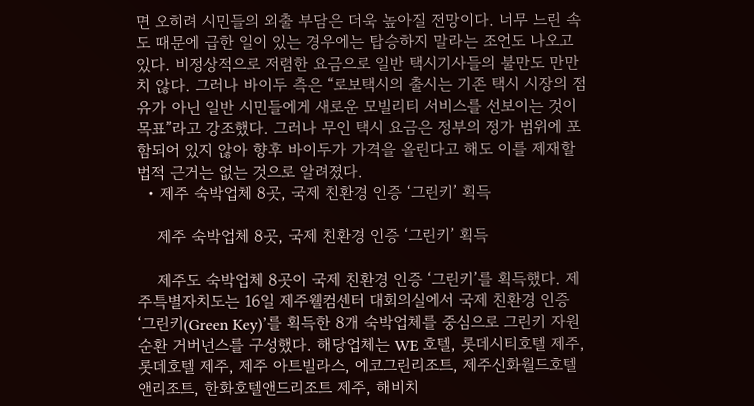면 오히려 시민들의 외출 부담은 더욱 높아질 전망이다. 너무 느린 속도 때문에 급한 일이 있는 경우에는 탑승하지 말라는 조언도 나오고 있다. 비정상적으로 저렴한 요금으로 일반 택시기사들의 불만도 만만치 않다. 그러나 바이두 측은 “로보택시의 출시는 기존 택시 시장의 점유가 아닌 일반 시민들에게 새로운 모빌리티 서비스를 선보이는 것이 목표”라고 강조했다. 그러나 무인 택시 요금은 정부의 정가 범위에 포함되어 있지 않아 향후 바이두가 가격을 올린다고 해도 이를 제재할 법적 근거는 없는 것으로 알려졌다.
  • 제주 숙박업체 8곳, 국제 친환경 인증 ‘그린키’ 획득

    제주 숙박업체 8곳, 국제 친환경 인증 ‘그린키’ 획득

    제주도 숙박업체 8곳이 국제 친환경 인증 ‘그린키’를 획득했다. 제주특별자치도는 16일 제주웰컴센터 대회의실에서 국제 친환경 인증 ‘그린키(Green Key)’를 획득한 8개 숙박업체를 중심으로 그린키 자원순환 거버넌스를 구성했다. 해당업체는 WE 호텔, 롯데시티호텔 제주, 롯데호텔 제주, 제주 아트빌라스, 에코그린리조트, 제주신화월드호텔앤리조트, 한화호텔앤드리조트 제주, 해비치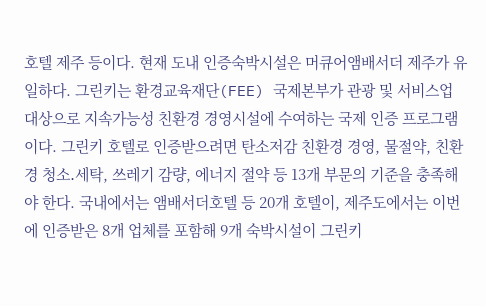호텔 제주 등이다. 현재 도내 인증숙박시설은 머큐어앰배서더 제주가 유일하다. 그린키는 환경교육재단(FEE) 국제본부가 관광 및 서비스업 대상으로 지속가능성 친환경 경영시설에 수여하는 국제 인증 프로그램이다. 그린키 호텔로 인증받으려면 탄소저감 친환경 경영, 물절약, 친환경 청소․세탁, 쓰레기 감량, 에너지 절약 등 13개 부문의 기준을 충족해야 한다. 국내에서는 앰배서더호텔 등 20개 호텔이, 제주도에서는 이번에 인증받은 8개 업체를 포함해 9개 숙박시설이 그린키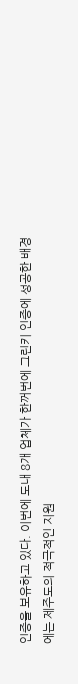인증을 보유하고 있다. 이번에 도내 8개 업체가 한꺼번에 그린키 인증에 성공한 배경에는 제주도의 적극적인 지원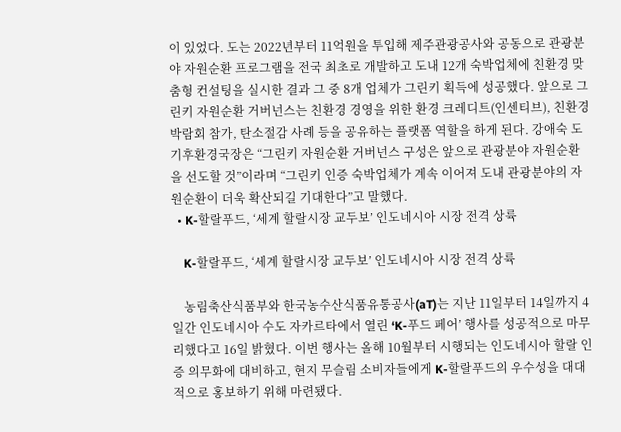이 있었다. 도는 2022년부터 11억원을 투입해 제주관광공사와 공동으로 관광분야 자원순환 프로그램을 전국 최초로 개발하고 도내 12개 숙박업체에 친환경 맞춤형 컨설팅을 실시한 결과 그 중 8개 업체가 그린키 획득에 성공했다. 앞으로 그린키 자원순환 거버넌스는 친환경 경영을 위한 환경 크레디트(인센티브), 친환경 박람회 참가, 탄소절감 사례 등을 공유하는 플랫폼 역할을 하게 된다. 강애숙 도 기후환경국장은 “그린키 자원순환 거버넌스 구성은 앞으로 관광분야 자원순환을 선도할 것”이라며 “그린키 인증 숙박업체가 계속 이어져 도내 관광분야의 자원순환이 더욱 확산되길 기대한다”고 말했다.
  • K-할랄푸드, ‘세계 할랄시장 교두보’ 인도네시아 시장 전격 상륙

    K-할랄푸드, ‘세계 할랄시장 교두보’ 인도네시아 시장 전격 상륙

    농림축산식품부와 한국농수산식품유통공사(aT)는 지난 11일부터 14일까지 4일간 인도네시아 수도 자카르타에서 열린 ‘K-푸드 페어’ 행사를 성공적으로 마무리했다고 16일 밝혔다. 이번 행사는 올해 10월부터 시행되는 인도네시아 할랄 인증 의무화에 대비하고, 현지 무슬림 소비자들에게 K-할랄푸드의 우수성을 대대적으로 홍보하기 위해 마련됐다.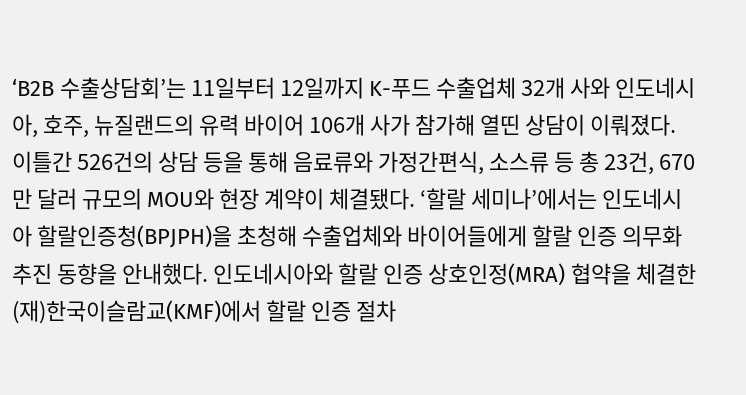‘B2B 수출상담회’는 11일부터 12일까지 K-푸드 수출업체 32개 사와 인도네시아, 호주, 뉴질랜드의 유력 바이어 106개 사가 참가해 열띤 상담이 이뤄졌다. 이틀간 526건의 상담 등을 통해 음료류와 가정간편식, 소스류 등 총 23건, 670만 달러 규모의 MOU와 현장 계약이 체결됐다. ‘할랄 세미나’에서는 인도네시아 할랄인증청(BPJPH)을 초청해 수출업체와 바이어들에게 할랄 인증 의무화 추진 동향을 안내했다. 인도네시아와 할랄 인증 상호인정(MRA) 협약을 체결한 (재)한국이슬람교(KMF)에서 할랄 인증 절차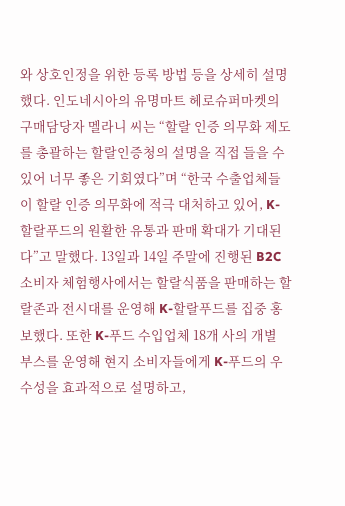와 상호인정을 위한 등록 방법 등을 상세히 설명했다. 인도네시아의 유명마트 헤로슈퍼마켓의 구매담당자 멜라니 씨는 “할랄 인증 의무화 제도를 총괄하는 할랄인증청의 설명을 직접 들을 수 있어 너무 좋은 기회였다”며 “한국 수출업체들이 할랄 인증 의무화에 적극 대처하고 있어, K-할랄푸드의 원활한 유통과 판매 확대가 기대된다”고 말했다. 13일과 14일 주말에 진행된 B2C 소비자 체험행사에서는 할랄식품을 판매하는 할랄존과 전시대를 운영해 K-할랄푸드를 집중 홍보했다. 또한 K-푸드 수입업체 18개 사의 개별 부스를 운영해 현지 소비자들에게 K-푸드의 우수성을 효과적으로 설명하고,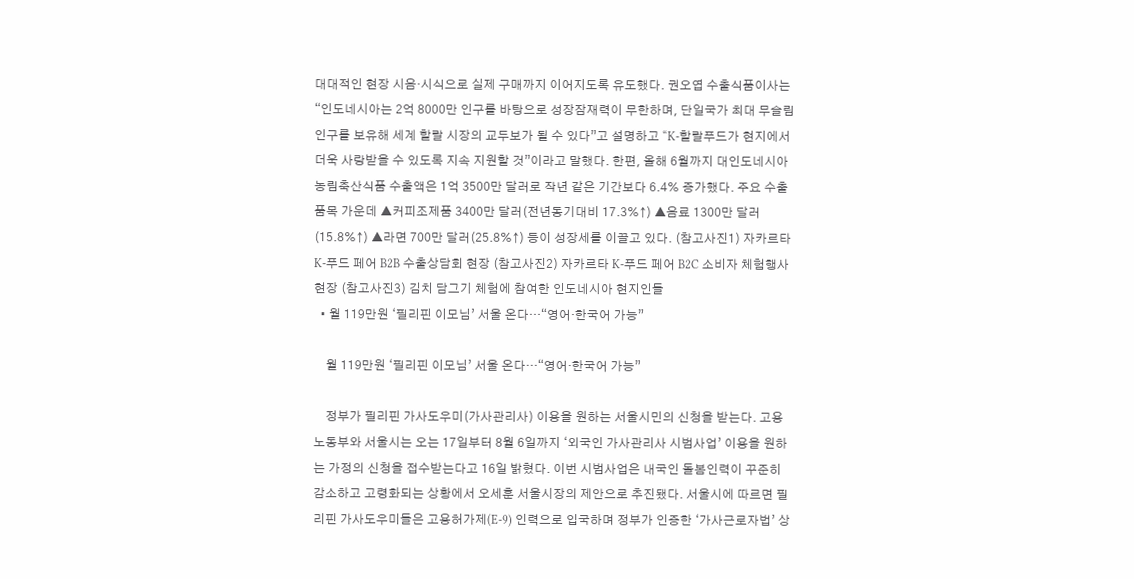대대적인 현장 시음·시식으로 실제 구매까지 이어지도록 유도했다. 권오엽 수출식품이사는 “인도네시아는 2억 8000만 인구를 바탕으로 성장잠재력이 무한하며, 단일국가 최대 무슬림 인구를 보유해 세계 할랄 시장의 교두보가 될 수 있다”고 설명하고 “K-할랄푸드가 현지에서 더욱 사랑받을 수 있도록 지속 지원할 것”이라고 말했다. 한편, 올해 6월까지 대인도네시아 농림축산식품 수출액은 1억 3500만 달러로 작년 같은 기간보다 6.4% 증가했다. 주요 수출 품목 가운데 ▲커피조제품 3400만 달러(전년동기대비 17.3%↑) ▲음료 1300만 달러(15.8%↑) ▲라면 700만 달러(25.8%↑) 등이 성장세를 이끌고 있다. (참고사진1) 자카르타 K-푸드 페어 B2B 수출상담회 현장 (참고사진2) 자카르타 K-푸드 페어 B2C 소비자 체험행사 현장 (참고사진3) 김치 담그기 체험에 참여한 인도네시아 현지인들
  • 월 119만원 ‘필리핀 이모님’ 서울 온다…“영어·한국어 가능”

    월 119만원 ‘필리핀 이모님’ 서울 온다…“영어·한국어 가능”

    정부가 필리핀 가사도우미(가사관리사) 이용을 원하는 서울시민의 신청을 받는다. 고용노동부와 서울시는 오는 17일부터 8월 6일까지 ‘외국인 가사관리사 시범사업’ 이용을 원하는 가정의 신청을 접수받는다고 16일 밝혔다. 이번 시범사업은 내국인 돌봄인력이 꾸준히 감소하고 고령화되는 상황에서 오세훈 서울시장의 제안으로 추진됐다. 서울시에 따르면 필리핀 가사도우미들은 고용허가제(E-9) 인력으로 입국하며 정부가 인증한 ‘가사근로자법’ 상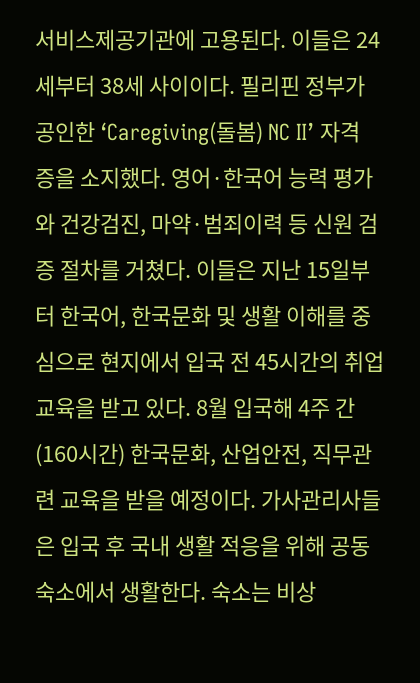서비스제공기관에 고용된다. 이들은 24세부터 38세 사이이다. 필리핀 정부가 공인한 ‘Caregiving(돌봄) NC Ⅱ’ 자격증을 소지했다. 영어·한국어 능력 평가와 건강검진, 마약·범죄이력 등 신원 검증 절차를 거쳤다. 이들은 지난 15일부터 한국어, 한국문화 및 생활 이해를 중심으로 현지에서 입국 전 45시간의 취업교육을 받고 있다. 8월 입국해 4주 간(160시간) 한국문화, 산업안전, 직무관련 교육을 받을 예정이다. 가사관리사들은 입국 후 국내 생활 적응을 위해 공동숙소에서 생활한다. 숙소는 비상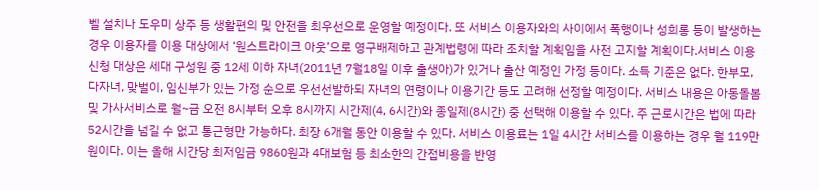벨 설치나 도우미 상주 등 생활편의 및 안전을 최우선으로 운영할 예정이다. 또 서비스 이용자와의 사이에서 폭행이나 성희롱 등이 발생하는 경우 이용자를 이용 대상에서 ‘원스트라이크 아웃’으로 영구배제하고 관계법령에 따라 조치할 계획임을 사전 고지할 계획이다.서비스 이용 신청 대상은 세대 구성원 중 12세 이하 자녀(2011년 7월18일 이후 출생아)가 있거나 출산 예정인 가정 등이다. 소득 기준은 없다. 한부모, 다자녀, 맞벌이, 임신부가 있는 가정 순으로 우선선발하되 자녀의 연령이나 이용기간 등도 고려해 선정할 예정이다. 서비스 내용은 아동돌봄 및 가사서비스로 월~금 오전 8시부터 오후 8시까지 시간제(4, 6시간)와 종일제(8시간) 중 선택해 이용할 수 있다. 주 근로시간은 법에 따라 52시간을 넘길 수 없고 통근형만 가능하다. 최장 6개월 동안 이용할 수 있다. 서비스 이용료는 1일 4시간 서비스를 이용하는 경우 월 119만원이다. 이는 올해 시간당 최저임금 9860원과 4대보험 등 최소한의 간접비용을 반영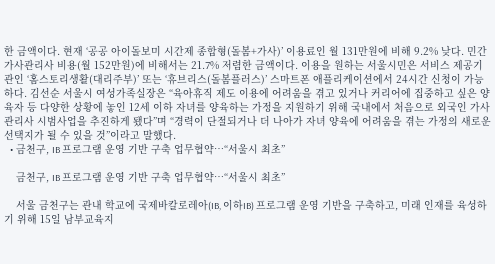한 금액이다. 현재 ‘공공 아이돌보미 시간제 종합형(돌봄+가사)’ 이용료인 월 131만원에 비해 9.2% 낮다. 민간 가사관리사 비용(월 152만원)에 비해서는 21.7% 저렴한 금액이다. 이용을 원하는 서울시민은 서비스 제공기관인 ‘홈스토리생활(대리주부)’ 또는 ‘휴브리스(돌봄플러스)’ 스마트폰 애플리케이션에서 24시간 신청이 가능하다. 김선순 서울시 여성가족실장은 “육아휴직 제도 이용에 어려움을 겪고 있거나 커리어에 집중하고 싶은 양육자 등 다양한 상황에 놓인 12세 이하 자녀를 양육하는 가정을 지원하기 위해 국내에서 처음으로 외국인 가사관리사 시범사업을 추진하게 됐다”며 “경력이 단절되거나 더 나아가 자녀 양육에 어려움을 겪는 가정의 새로운 선택지가 될 수 있을 것”이라고 말했다.
  • 금천구, IB 프로그램 운영 기반 구축 업무협약…“서울시 최초”

    금천구, IB 프로그램 운영 기반 구축 업무협약…“서울시 최초”

    서울 금천구는 관내 학교에 국제바칼로레아(IB, 이하IB) 프로그램 운영 기반을 구축하고, 미래 인재를 육성하기 위해 15일 남부교육지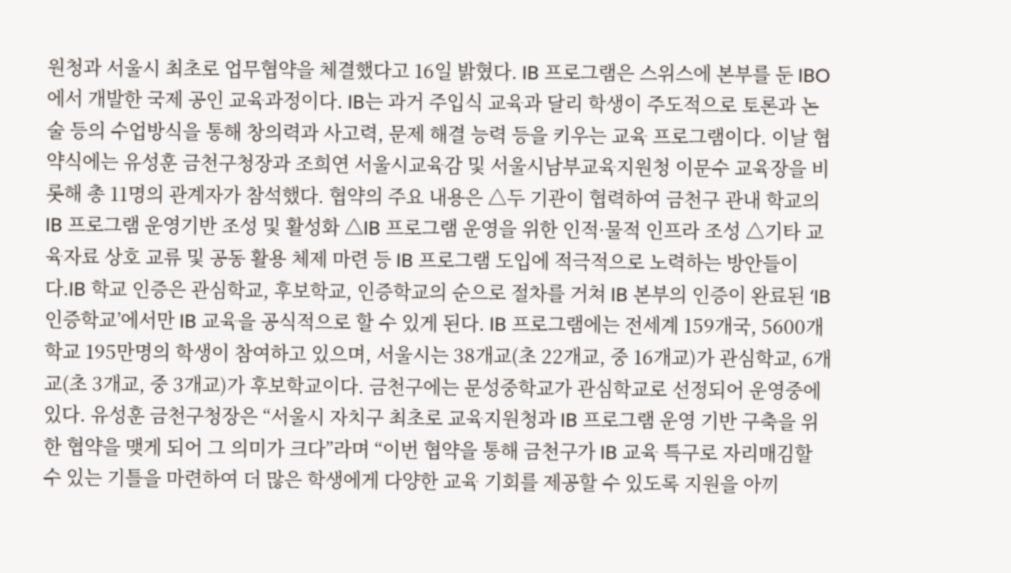원청과 서울시 최초로 업무협약을 체결했다고 16일 밝혔다. IB 프로그램은 스위스에 본부를 둔 IBO에서 개발한 국제 공인 교육과정이다. IB는 과거 주입식 교육과 달리 학생이 주도적으로 토론과 논술 등의 수업방식을 통해 창의력과 사고력, 문제 해결 능력 등을 키우는 교육 프로그램이다. 이날 협약식에는 유성훈 금천구청장과 조희연 서울시교육감 및 서울시남부교육지원청 이문수 교육장을 비롯해 총 11명의 관계자가 참석했다. 협약의 주요 내용은 △두 기관이 협력하여 금천구 관내 학교의 IB 프로그램 운영기반 조성 및 활성화 △IB 프로그램 운영을 위한 인적·물적 인프라 조성 △기타 교육자료 상호 교류 및 공동 활용 체제 마련 등 IB 프로그램 도입에 적극적으로 노력하는 방안들이다.IB 학교 인증은 관심학교, 후보학교, 인증학교의 순으로 절차를 거쳐 IB 본부의 인증이 완료된 ‘IB 인증학교’에서만 IB 교육을 공식적으로 할 수 있게 된다. IB 프로그램에는 전세계 159개국, 5600개 학교 195만명의 학생이 참여하고 있으며, 서울시는 38개교(초 22개교, 중 16개교)가 관심학교, 6개교(초 3개교, 중 3개교)가 후보학교이다. 금천구에는 문성중학교가 관심학교로 선정되어 운영중에 있다. 유성훈 금천구청장은 “서울시 자치구 최초로 교육지원청과 IB 프로그램 운영 기반 구축을 위한 협약을 맺게 되어 그 의미가 크다”라며 “이번 협약을 통해 금천구가 IB 교육 특구로 자리매김할 수 있는 기틀을 마련하여 더 많은 학생에게 다양한 교육 기회를 제공할 수 있도록 지원을 아끼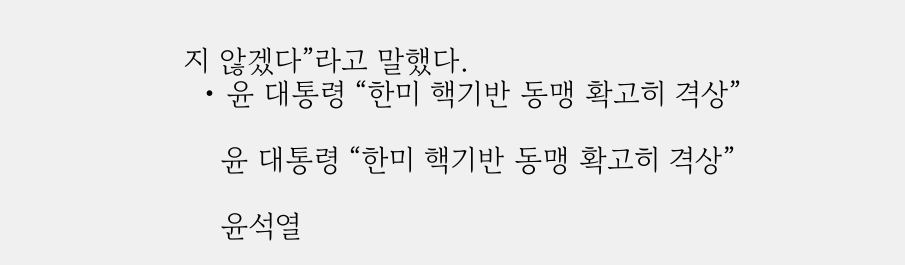지 않겠다”라고 말했다.
  • 윤 대통령 “한미 핵기반 동맹 확고히 격상”

    윤 대통령 “한미 핵기반 동맹 확고히 격상”

    윤석열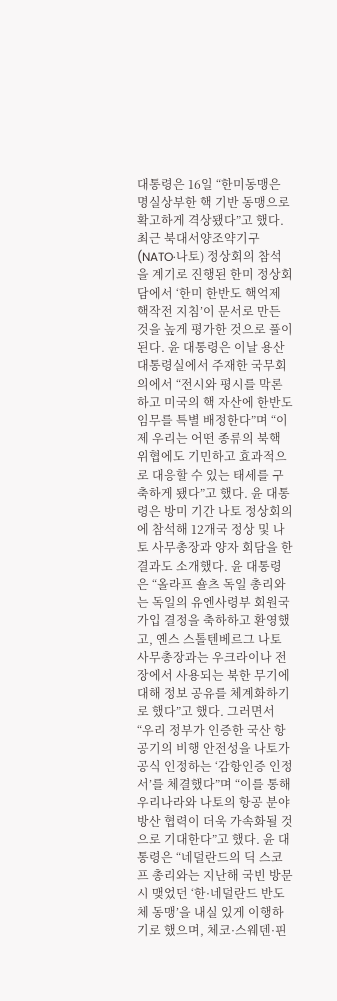대통령은 16일 “한미동맹은 명실상부한 핵 기반 동맹으로 확고하게 격상됐다”고 했다. 최근 북대서양조약기구(NATO·나토) 정상회의 참석을 계기로 진행된 한미 정상회담에서 ‘한미 한반도 핵억제 핵작전 지침’이 문서로 만든 것을 높게 평가한 것으로 풀이된다. 윤 대통령은 이날 용산 대통령실에서 주재한 국무회의에서 “전시와 평시를 막론하고 미국의 핵 자산에 한반도 임무를 특별 배정한다”며 “이제 우리는 어떤 종류의 북핵 위협에도 기민하고 효과적으로 대응할 수 있는 태세를 구축하게 됐다”고 했다. 윤 대통령은 방미 기간 나토 정상회의에 참석해 12개국 정상 및 나토 사무총장과 양자 회담을 한 결과도 소개했다. 윤 대통령은 “올라프 숄츠 독일 총리와는 독일의 유엔사령부 회원국 가입 결정을 축하하고 환영했고, 옌스 스톨텐베르그 나토 사무총장과는 우크라이나 전장에서 사용되는 북한 무기에 대해 정보 공유를 체계화하기로 했다”고 했다. 그러면서 “우리 정부가 인증한 국산 항공기의 비행 안전성을 나토가 공식 인정하는 ‘감항인증 인정서’를 체결했다”며 “이를 통해 우리나라와 나토의 항공 분야 방산 협력이 더욱 가속화될 것으로 기대한다”고 했다. 윤 대통령은 “네덜란드의 딕 스코프 총리와는 지난해 국빈 방문 시 맺었던 ‘한·네덜란드 반도체 동맹’을 내실 있게 이행하기로 했으며, 체코·스웨덴·핀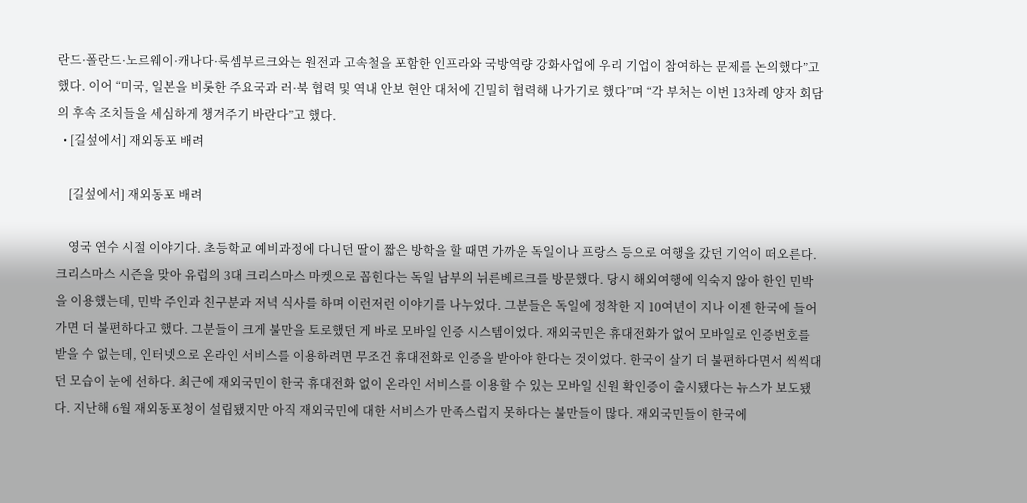란드·폴란드·노르웨이·캐나다·룩셈부르크와는 원전과 고속철을 포함한 인프라와 국방역량 강화사업에 우리 기업이 참여하는 문제를 논의했다”고 했다. 이어 “미국, 일본을 비롯한 주요국과 러·북 협력 및 역내 안보 현안 대처에 긴밀히 협력해 나가기로 했다”며 “각 부처는 이번 13차례 양자 회담의 후속 조치들을 세심하게 챙겨주기 바란다”고 했다.
  • [길섶에서] 재외동포 배려

    [길섶에서] 재외동포 배려

    영국 연수 시절 이야기다. 초등학교 예비과정에 다니던 딸이 짧은 방학을 할 때면 가까운 독일이나 프랑스 등으로 여행을 갔던 기억이 떠오른다. 크리스마스 시즌을 맞아 유럽의 3대 크리스마스 마켓으로 꼽힌다는 독일 남부의 뉘른베르크를 방문했다. 당시 해외여행에 익숙지 않아 한인 민박을 이용했는데, 민박 주인과 친구분과 저녁 식사를 하며 이런저런 이야기를 나누었다. 그분들은 독일에 정착한 지 10여년이 지나 이젠 한국에 들어가면 더 불편하다고 했다. 그분들이 크게 불만을 토로했던 게 바로 모바일 인증 시스템이었다. 재외국민은 휴대전화가 없어 모바일로 인증번호를 받을 수 없는데, 인터넷으로 온라인 서비스를 이용하려면 무조건 휴대전화로 인증을 받아야 한다는 것이었다. 한국이 살기 더 불편하다면서 씩씩대던 모습이 눈에 선하다. 최근에 재외국민이 한국 휴대전화 없이 온라인 서비스를 이용할 수 있는 모바일 신원 확인증이 출시됐다는 뉴스가 보도됐다. 지난해 6월 재외동포청이 설립됐지만 아직 재외국민에 대한 서비스가 만족스럽지 못하다는 불만들이 많다. 재외국민들이 한국에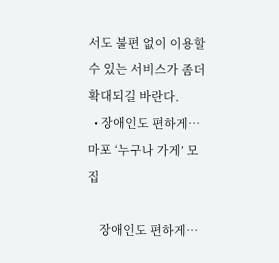서도 불편 없이 이용할 수 있는 서비스가 좀더 확대되길 바란다.
  • 장애인도 편하게… 마포 ‘누구나 가게’ 모집

    장애인도 편하게…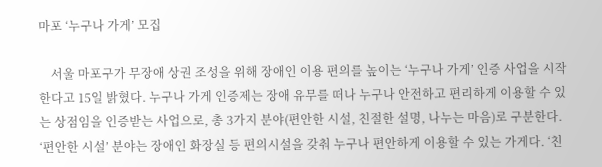마포 ‘누구나 가게’ 모집

    서울 마포구가 무장애 상권 조성을 위해 장애인 이용 편의를 높이는 ‘누구나 가게’ 인증 사업을 시작한다고 15일 밝혔다. 누구나 가게 인증제는 장애 유무를 떠나 누구나 안전하고 편리하게 이용할 수 있는 상점임을 인증받는 사업으로, 총 3가지 분야(편안한 시설, 친절한 설명, 나누는 마음)로 구분한다. ‘편안한 시설’ 분야는 장애인 화장실 등 편의시설을 갖춰 누구나 편안하게 이용할 수 있는 가게다. ‘친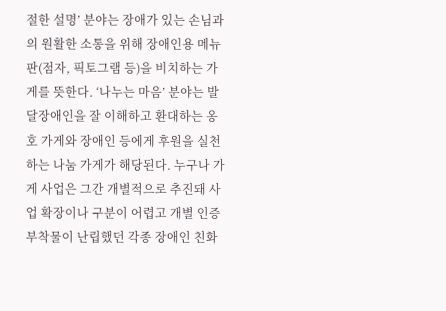절한 설명’ 분야는 장애가 있는 손님과의 원활한 소통을 위해 장애인용 메뉴판(점자, 픽토그램 등)을 비치하는 가게를 뜻한다. ‘나누는 마음’ 분야는 발달장애인을 잘 이해하고 환대하는 옹호 가게와 장애인 등에게 후원을 실천하는 나눔 가게가 해당된다. 누구나 가게 사업은 그간 개별적으로 추진돼 사업 확장이나 구분이 어렵고 개별 인증 부착물이 난립했던 각종 장애인 친화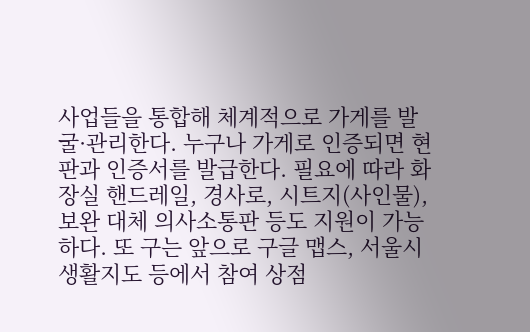사업들을 통합해 체계적으로 가게를 발굴·관리한다. 누구나 가게로 인증되면 현판과 인증서를 발급한다. 필요에 따라 화장실 핸드레일, 경사로, 시트지(사인물), 보완 대체 의사소통판 등도 지원이 가능하다. 또 구는 앞으로 구글 맵스, 서울시 생활지도 등에서 참여 상점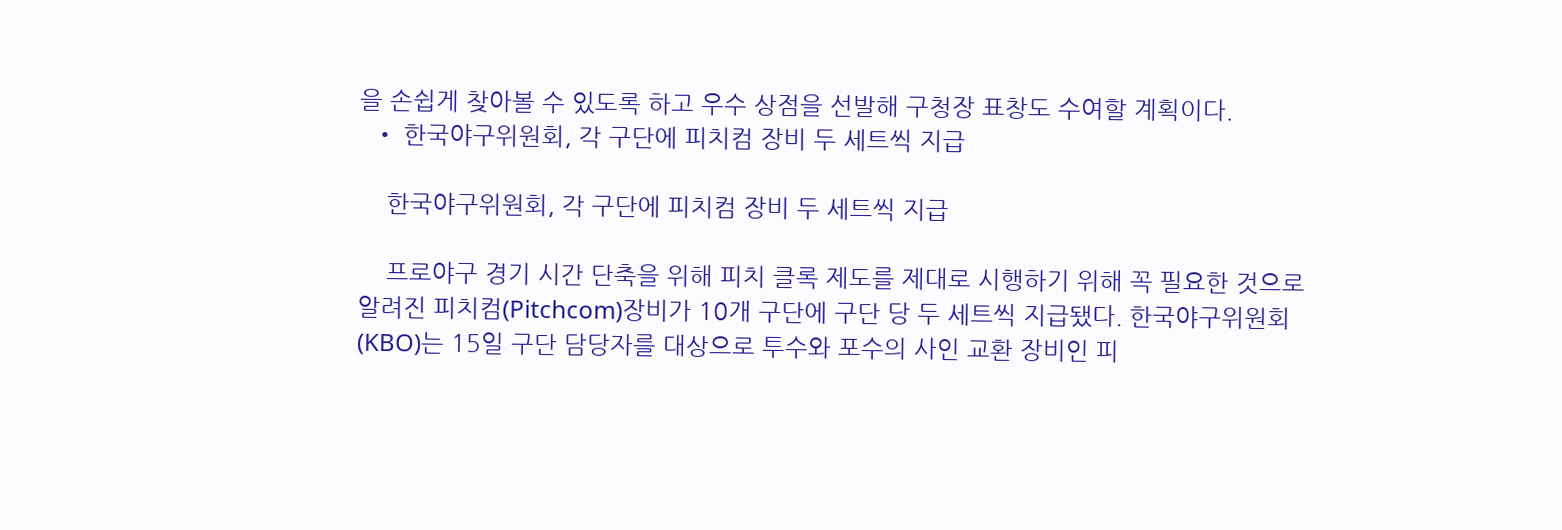을 손쉽게 찾아볼 수 있도록 하고 우수 상점을 선발해 구청장 표창도 수여할 계획이다.
  • 한국야구위원회, 각 구단에 피치컴 장비 두 세트씩 지급

    한국야구위원회, 각 구단에 피치컴 장비 두 세트씩 지급

    프로야구 경기 시간 단축을 위해 피치 클록 제도를 제대로 시행하기 위해 꼭 필요한 것으로 알려진 피치컴(Pitchcom)장비가 10개 구단에 구단 당 두 세트씩 지급됐다. 한국야구위원회(KBO)는 15일 구단 담당자를 대상으로 투수와 포수의 사인 교환 장비인 피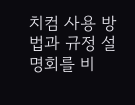치컴 사용 방법과 규정 설명회를 비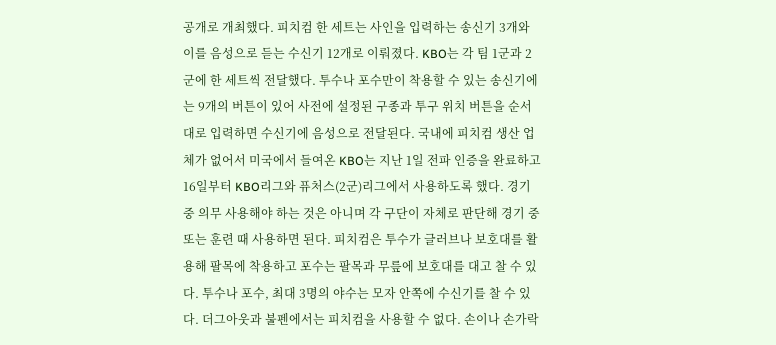공개로 개최했다. 피치컴 한 세트는 사인을 입력하는 송신기 3개와 이를 음성으로 듣는 수신기 12개로 이뤄졌다. KBO는 각 팀 1군과 2군에 한 세트씩 전달했다. 투수나 포수만이 착용할 수 있는 송신기에는 9개의 버튼이 있어 사전에 설정된 구종과 투구 위치 버튼을 순서대로 입력하면 수신기에 음성으로 전달된다. 국내에 피치컴 생산 업체가 없어서 미국에서 들여온 KBO는 지난 1일 전파 인증을 완료하고 16일부터 KBO리그와 퓨처스(2군)리그에서 사용하도록 했다. 경기 중 의무 사용해야 하는 것은 아니며 각 구단이 자체로 판단해 경기 중 또는 훈련 때 사용하면 된다. 피치컴은 투수가 글러브나 보호대를 활용해 팔목에 착용하고 포수는 팔목과 무릎에 보호대를 대고 찰 수 있다. 투수나 포수, 최대 3명의 야수는 모자 안쪽에 수신기를 찰 수 있다. 더그아웃과 불펜에서는 피치컴을 사용할 수 없다. 손이나 손가락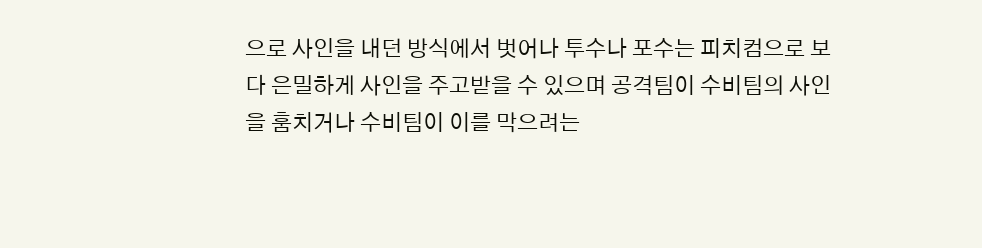으로 사인을 내던 방식에서 벗어나 투수나 포수는 피치컴으로 보다 은밀하게 사인을 주고받을 수 있으며 공격팀이 수비팀의 사인을 훔치거나 수비팀이 이를 막으려는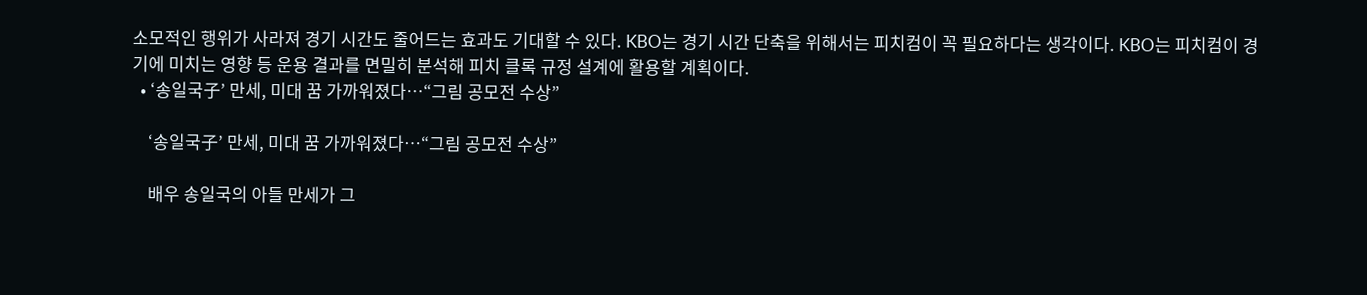소모적인 행위가 사라져 경기 시간도 줄어드는 효과도 기대할 수 있다. KBO는 경기 시간 단축을 위해서는 피치컴이 꼭 필요하다는 생각이다. KBO는 피치컴이 경기에 미치는 영향 등 운용 결과를 면밀히 분석해 피치 클록 규정 설계에 활용할 계획이다.
  • ‘송일국子’ 만세, 미대 꿈 가까워졌다…“그림 공모전 수상”

    ‘송일국子’ 만세, 미대 꿈 가까워졌다…“그림 공모전 수상”

    배우 송일국의 아들 만세가 그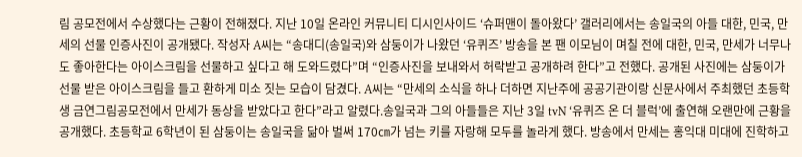림 공모전에서 수상했다는 근황이 전해졌다. 지난 10일 온라인 커뮤니티 디시인사이드 ‘슈퍼맨이 돌아왔다’ 갤러리에서는 송일국의 아들 대한, 민국, 만세의 선물 인증사진이 공개됐다. 작성자 A씨는 “송대디(송일국)와 삼둥이가 나왔던 ‘유퀴즈’ 방송을 본 팬 이모님이 며칠 전에 대한, 민국, 만세가 너무나도 좋아한다는 아이스크림을 선물하고 싶다고 해 도와드렸다”며 “인증사진을 보내와서 허락받고 공개하려 한다”고 전했다. 공개된 사진에는 삼둥이가 선물 받은 아이스크림을 들고 환하게 미소 짓는 모습이 담겼다. A씨는 “만세의 소식을 하나 더하면 지난주에 공공기관이랑 신문사에서 주최했던 초등학생 금연그림공모전에서 만세가 동상을 받았다고 한다”라고 알렸다.송일국과 그의 아들들은 지난 3일 tvN ‘유퀴즈 온 더 블럭’에 출연해 오랜만에 근황을 공개했다. 초등학교 6학년이 된 삼둥이는 송일국을 닮아 벌써 170㎝가 넘는 키를 자랑해 모두를 놀라게 했다. 방송에서 만세는 홍익대 미대에 진학하고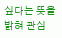싶다는 뜻을 밝혀 관심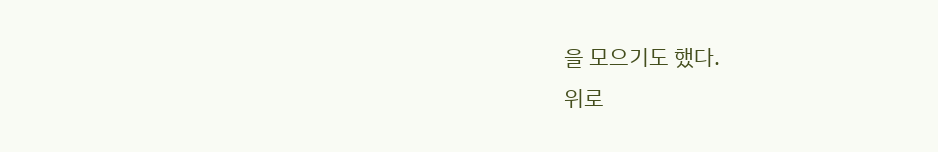을 모으기도 했다.
위로